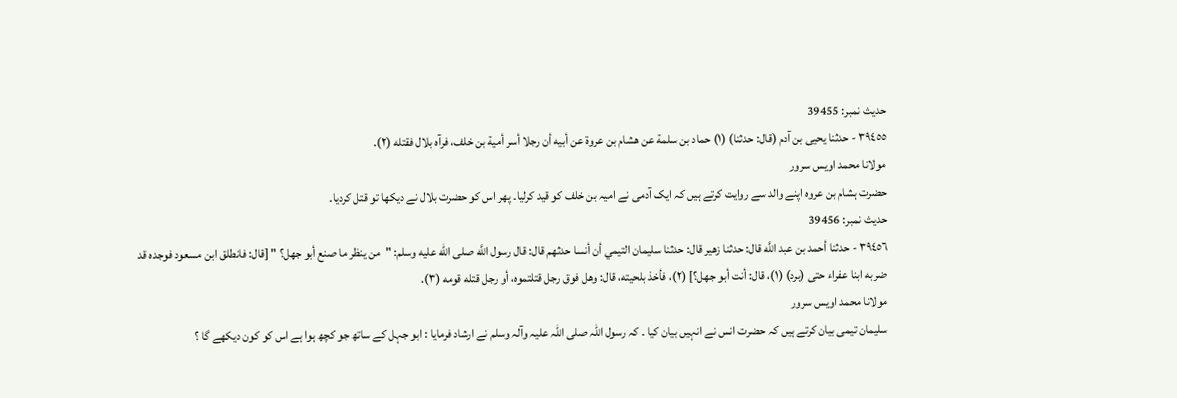حدیث نمبر: 39455
٣٩٤٥٥ - حدثنا يحيى بن آدم (قال: حدثنا) (١) حماد بن سلمة عن هشام بن عروة عن أبيه أن رجلا أسر أمية بن خلف، فرآه بلال فقتله (٢).
مولانا محمد اویس سرور
حضرت ہشام بن عروہ اپنے والد سے روایت کرتے ہیں کہ ایک آدمی نے امیہ بن خلف کو قید کرلیا۔ پھر اس کو حضرت بلال نے دیکھا تو قتل کردیا۔
حدیث نمبر: 39456
٣٩٤٥٦ - حدثنا أحمد بن عبد اللَّه قال: حدثنا زهير قال: حدثنا سليمان التيمي أن أنسا حدثهم قال: قال رسول اللَّه صلى الله عليه وسلم: "من ينظر ما صنع أبو جهل؟ " [قال: فانطلق ابن مسعود فوجده قد ضربه ابنا عفراء حتى (برد) (١)، قال: أنت أبو جهل؟] (٢)، فأخذ بلحيته، قال: وهل فوق رجل قتلتموه، أو رجل قتله قومه (٣).
مولانا محمد اویس سرور
سلیمان تیمی بیان کرتے ہیں کہ حضرت انس نے انہیں بیان کیا ۔ کہ رسول اللہ صلی اللہ علیہ وآلہ وسلم نے ارشاد فرمایا : ابو جہل کے ساتھ جو کچھ ہوا ہے اس کو کون دیکھے گا ؟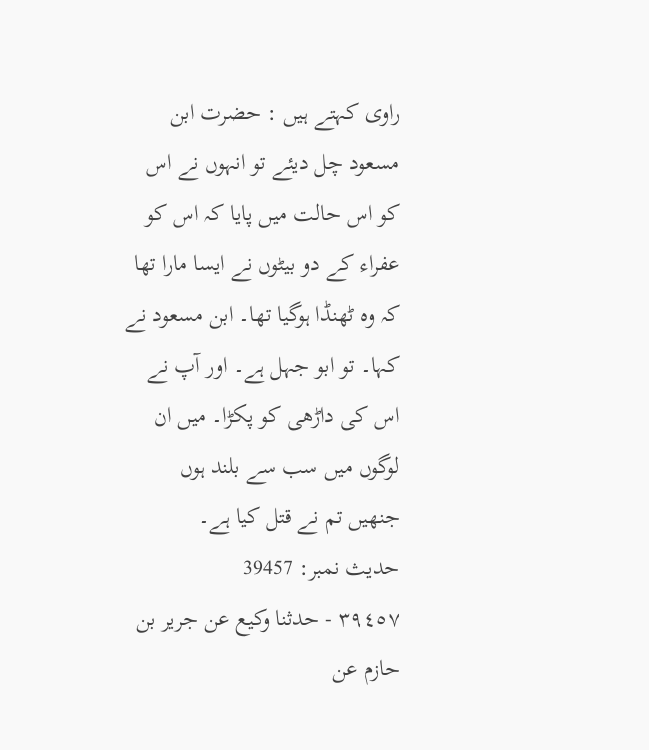راوی کہتے ہیں : حضرت ابن مسعود چل دیئے تو انہوں نے اس کو اس حالت میں پایا کہ اس کو عفراء کے دو بیٹوں نے ایسا مارا تھا کہ وہ ٹھنڈا ہوگیا تھا۔ ابن مسعود نے کہا۔ تو ابو جہل ہے۔ اور آپ نے اس کی داڑھی کو پکڑا۔ میں ان لوگوں میں سب سے بلند ہوں جنھیں تم نے قتل کیا ہے۔
حدیث نمبر: 39457
٣٩٤٥٧ - حدثنا وكيع عن جرير بن حازم عن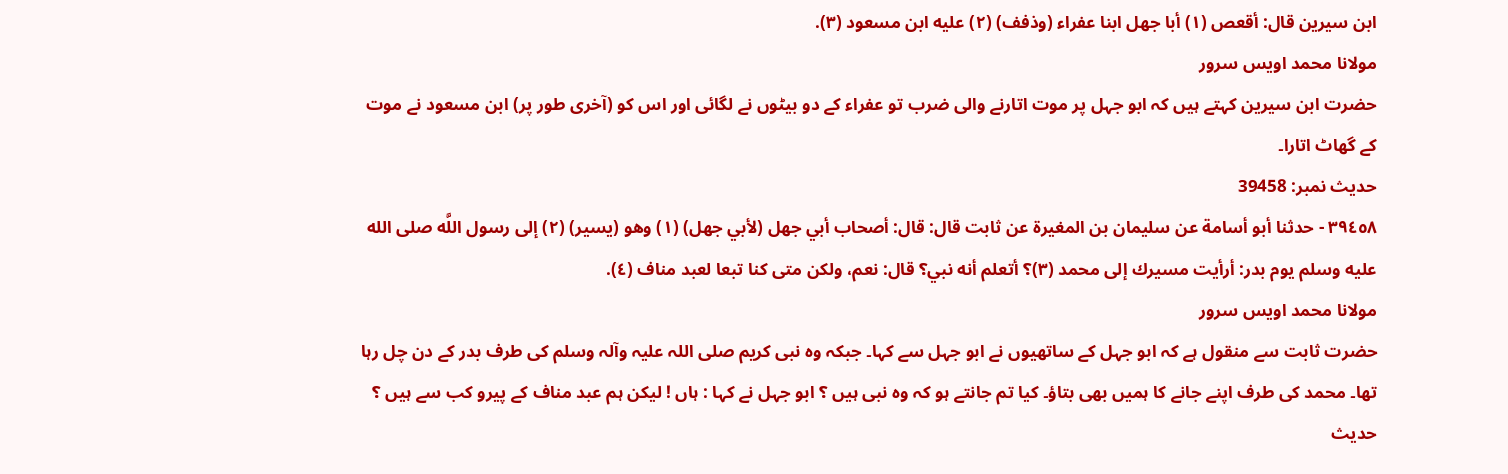ابن سيرين قال: أقعص (١) أبا جهل ابنا عفراء (وذفف) (٢) عليه ابن مسعود (٣).
مولانا محمد اویس سرور
حضرت ابن سیرین کہتے ہیں کہ ابو جہل پر موت اتارنے والی ضرب تو عفراء کے دو بیٹوں نے لگائی اور اس کو (آخری طور پر) ابن مسعود نے موت کے گھاٹ اتارا۔
حدیث نمبر: 39458
٣٩٤٥٨ - حدثنا أبو أسامة عن سليمان بن المغيرة عن ثابت قال: قال: أصحاب أبي جهل (لأبي جهل) (١) وهو (يسير) (٢) إلى رسول اللَّه صلى الله عليه وسلم يوم بدر: أرأيت مسيرك إلى محمد (٣)؟ أتعلم أنه نبي؟ قال: نعم، ولكن متى كنا تبعا لعبد مناف (٤).
مولانا محمد اویس سرور
حضرت ثابت سے منقول ہے کہ ابو جہل کے ساتھیوں نے ابو جہل سے کہا۔ جبکہ وہ نبی کریم صلی اللہ علیہ وآلہ وسلم کی طرف بدر کے دن چل رہا تھا۔ محمد کی طرف اپنے جانے کا ہمیں بھی بتاؤ۔ کیا تم جانتے ہو کہ وہ نبی ہیں ؟ ابو جہل نے کہا : ہاں ! لیکن ہم عبد مناف کے پیرو کب سے ہیں ؟
حدیث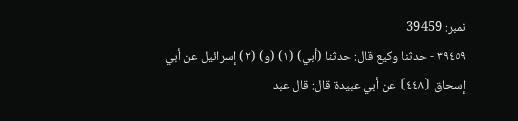نمبر: 39459
٣٩٤٥٩ - حدثنا وكيع قال: حدثنا (أبي) (١) (و) (٢) إسرائيل عن أبي إسحاق ⦗٤٤٨⦘ عن أبي عبيدة قال: قال عبد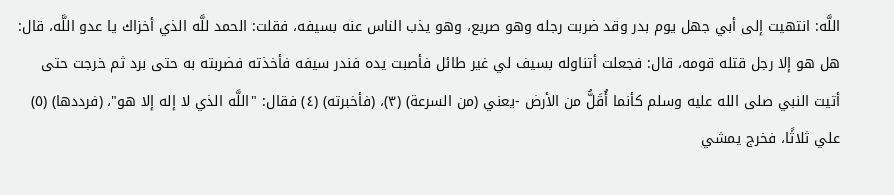اللَّه: انتهيت إلى أبي جهل يوم بدر وقد ضربت رجله وهو صريع، وهو يذب الناس عنه بسيفه، فقلت: الحمد للَّه الذي أخزاك يا عدو اللَّه، قال: هل هو إلا رجل قتله قومه، قال: فجعلت أتناوله بسيف لي غير طائل فأصبت يده فندر سيفه فأخذته فضربته به حتى برد ثم خرجت حتى أتيت النبي صلى الله عليه وسلم كأنما أُقَلُّ من الأرض -يعني (من السرعة) (٣)، (فأخبرته) (٤) فقال: "اللَّه الذي لا إله إلا هو"، (فرددها) (٥) علي ثلاثًا، فخرج يمشي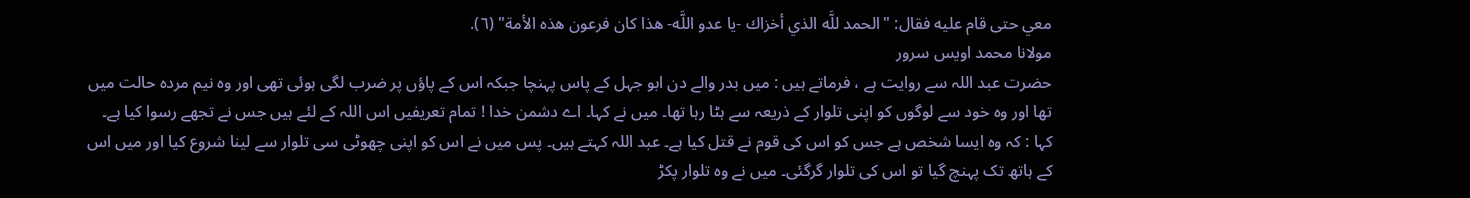معي حتى قام عليه فقال: "الحمد للَّه الذي أخزاك -يا عدو اللَّه- هذا كان فرعون هذه الأمة" (٦).
مولانا محمد اویس سرور
حضرت عبد اللہ سے روایت ہے ، فرماتے ہیں : میں بدر والے دن ابو جہل کے پاس پہنچا جبکہ اس کے پاؤں پر ضرب لگی ہوئی تھی اور وہ نیم مردہ حالت میں تھا اور وہ خود سے لوگوں کو اپنی تلوار کے ذریعہ سے ہٹا رہا تھا۔ میں نے کہا۔ اے دشمن خدا ! تمام تعریفیں اس اللہ کے لئے ہیں جس نے تجھے رسوا کیا ہے۔ کہا : کہ وہ ایسا شخص ہے جس کو اس کی قوم نے قتل کیا ہے۔ عبد اللہ کہتے ہیں۔ پس میں نے اس کو اپنی چھوٹی سی تلوار سے لینا شروع کیا اور میں اس کے ہاتھ تک پہنچ گیا تو اس کی تلوار گرگئی۔ میں نے وہ تلوار پکڑ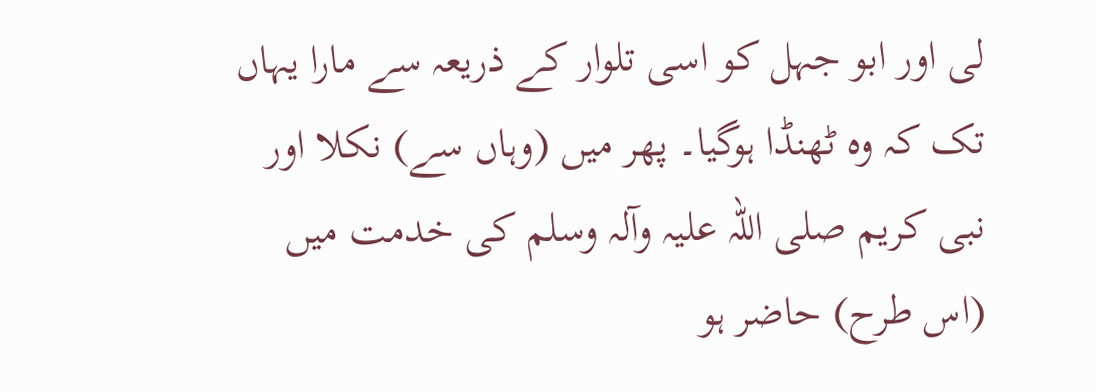لی اور ابو جہل کو اسی تلوار کے ذریعہ سے مارا یہاں تک کہ وہ ٹھنڈا ہوگیا۔ پھر میں (وہاں سے) نکلا اور نبی کریم صلی اللہ علیہ وآلہ وسلم کی خدمت میں (اس طرح) حاضر ہو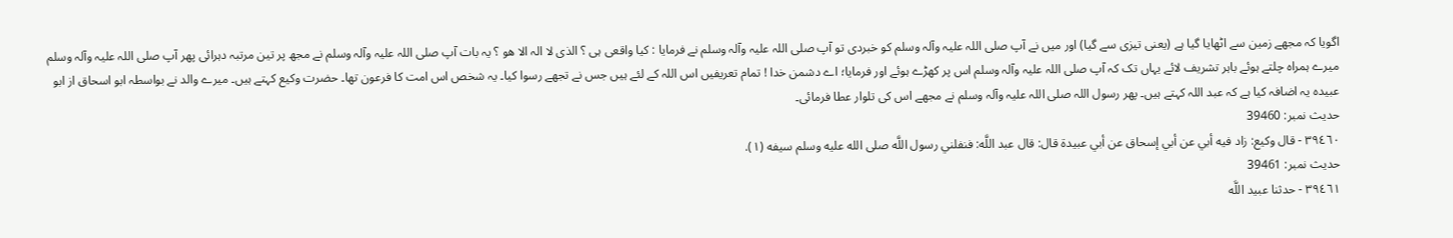اگویا کہ مجھے زمین سے اٹھایا گیا ہے (یعنی تیزی سے گیا) اور میں نے آپ صلی اللہ علیہ وآلہ وسلم کو خبردی تو آپ صلی اللہ علیہ وآلہ وسلم نے فرمایا : کیا واقعی ہی ؟ الذی لا الہ الا ھو ؟ یہ بات آپ صلی اللہ علیہ وآلہ وسلم نے مجھ پر تین مرتبہ دہرائی پھر آپ صلی اللہ علیہ وآلہ وسلم میرے ہمراہ چلتے ہوئے باہر تشریف لائے یہاں تک کہ آپ صلی اللہ علیہ وآلہ وسلم اس پر کھڑے ہوئے اور فرمایا؛ اے دشمن خدا ! تمام تعریفیں اس اللہ کے لئے ہیں جس نے تجھے رسوا کیا۔ یہ شخص اس امت کا فرعون تھا۔ حضرت وکیع کہتے ہیں۔ میرے والد نے بواسطہ ابو اسحاق از ابو عبیدہ یہ اضافہ کیا ہے کہ عبد اللہ کہتے ہیں۔ پھر رسول اللہ صلی اللہ علیہ وآلہ وسلم نے مجھے اس کی تلوار عطا فرمائی۔
حدیث نمبر: 39460
٣٩٤٦٠ - قال وكيع: زاد فيه أبي عن أبي إسحاق عن أبي عبيدة قال: قال عبد اللَّه: فنفلني رسول اللَّه صلى الله عليه وسلم سيفه (١).
حدیث نمبر: 39461
٣٩٤٦١ - حدثنا عبيد اللَّه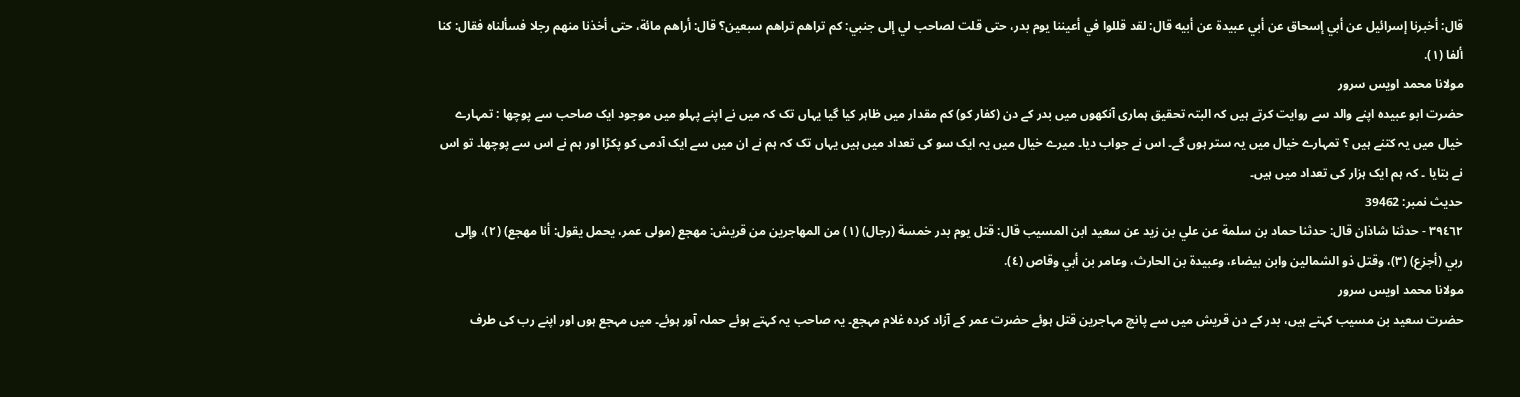قال: أخبرنا إسرائيل عن أبي إسحاق عن أبي عبيدة عن أبيه قال: لقد قللوا في أعيننا يوم بدر، حتى قلت لصاحب لي إلى جنبي: كم تراهم تراهم سبعين؟ قال: أراهم مائة، حتى أخذنا منهم رجلا فسألناه فقال: كنا ألفا (١).
مولانا محمد اویس سرور
حضرت ابو عبیدہ اپنے والد سے روایت کرتے ہیں کہ البتہ تحقیق ہماری آنکھوں میں بدر کے دن (کفار کو) کم مقدار میں ظاہر کیا گیا یہاں تک کہ میں نے اپنے پہلو میں موجود ایک صاحب سے پوچھا : تمہارے خیال میں یہ کتنے ہیں ؟ تمہارے خیال میں یہ ستر ہوں گے۔ اس نے جواب دیا۔ میرے خیال میں یہ ایک سو کی تعداد میں ہیں یہاں تک کہ ہم نے ان میں سے ایک آدمی کو پکڑا اور ہم نے اس سے پوچھا۔ تو اس نے بتایا ۔ کہ ہم ایک ہزار کی تعداد میں ہیں۔
حدیث نمبر: 39462
٣٩٤٦٢ - حدثنا شاذان قال: حدثنا حماد بن سلمة عن علي بن زيد عن سعيد ابن المسيب قال: قتل يوم بدر خمسة (رجال) (١) من المهاجرين من قريش: مهجع (مولى عمر، يحمل يقول: أنا مهجع) (٢)، وإلى ربي (أجزع) (٣)، وقتل ذو الشمالين وابن بيضاء، وعبيدة بن الحارث، وعامر بن أبي وقاص (٤).
مولانا محمد اویس سرور
حضرت سعید بن مسیب کہتے ہیں، بدر کے دن قریش میں سے پانچ مہاجرین قتل ہوئے حضرت عمر کے آزاد کردہ غلام مہجع۔ یہ صاحب یہ کہتے ہوئے حملہ آور ہوئے۔ میں مہجع ہوں اور اپنے رب کی طرف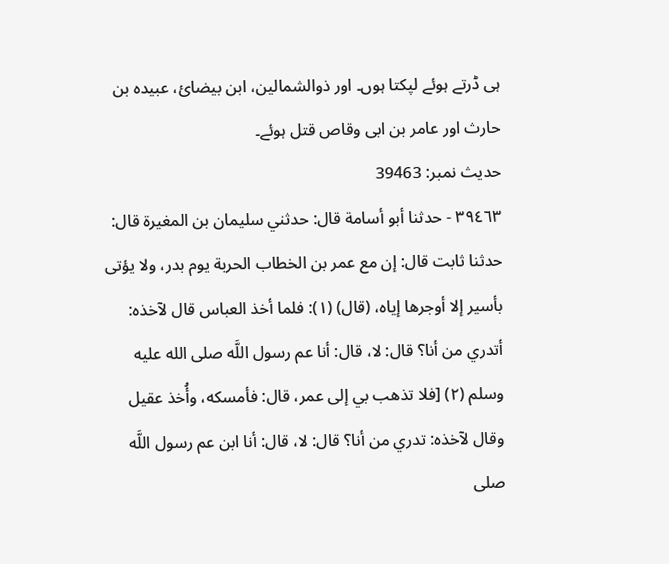ہی ڈرتے ہوئے لپکتا ہوں۔ اور ذوالشمالین، ابن بیضائ، عبیدہ بن حارث اور عامر بن ابی وقاص قتل ہوئے۔
حدیث نمبر: 39463
٣٩٤٦٣ - حدثنا أبو أسامة قال: حدثني سليمان بن المغيرة قال: حدثنا ثابت قال: إن مع عمر بن الخطاب الحربة يوم بدر، ولا يؤتى بأسير إلا أوجرها إياه، (قال) (١): فلما أخذ العباس قال لآخذه: أتدري من أنا؟ قال: لا، قال: أنا عم رسول اللَّه صلى الله عليه وسلم (٢) [فلا تذهب بي إلى عمر، قال: فأمسكه، وأُخذ عقيل وقال لآخذه: تدري من أنا؟ قال: لا، قال: أنا ابن عم رسول اللَّه صلى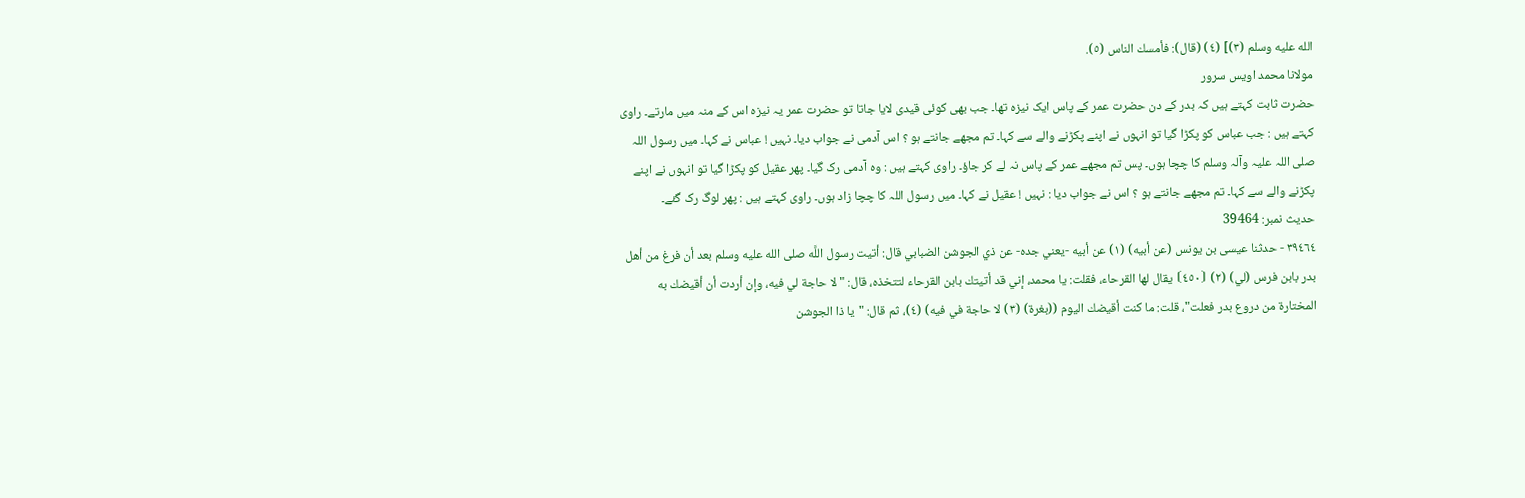الله عليه وسلم (٣)] (٤) (قال): فأمسك الناس (٥).
مولانا محمد اویس سرور
حضرت ثابت کہتے ہیں کہ بدر کے دن حضرت عمر کے پاس ایک نیزہ تھا۔ جب بھی کوئی قیدی لایا جاتا تو حضرت عمر یہ نیزہ اس کے منہ میں مارتے۔ راوی کہتے ہیں : جب عباس کو پکڑا گیا تو انہوں نے اپنے پکڑنے والے سے کہا۔ تم مجھے جانتے ہو ؟ اس آدمی نے جواب دیا۔ نہیں ! عباس نے کہا۔ میں رسول اللہ صلی اللہ علیہ وآلہ وسلم کا چچا ہوں۔ پس تم مجھے عمر کے پاس نہ لے کر جاؤ۔ راوی کہتے ہیں : وہ آدمی رک گیا۔ پھر عقیل کو پکڑا گیا تو انہوں نے اپنے پکڑنے والے سے کہا۔ تم مجھے جانتے ہو ؟ اس نے جواب دیا : نہیں ! عقیل نے کہا۔ میں رسول اللہ کا چچا زاد ہوں۔ راوی کہتے ہیں : پھر لوگ رک گئے۔
حدیث نمبر: 39464
٣٩٤٦٤ - حدثنا عيسى بن يونس (عن أبيه) (١) عن أبيه -يعني جده- عن ذي الجوشن الضبابي قال: أتيت رسول اللَّه صلى الله عليه وسلم بعد أن فرغ من أهل بدر بابن فرس (لي) (٢) ⦗٤٥٠⦘ يقال لها القرحاء، فقلت: يا محمد، إني قد أتيتك بابن القرحاء لتتخذه، قال: "لا حاجة لي فيه، وإن أردت أن أقيضك به المختارة من دروع بدر فعلت"، قلت: ما كنت أقيضك اليوم ((بغرة) (٣) لا حاجة في فيه) (٤)، ثم قال: "يا ذا الجوشن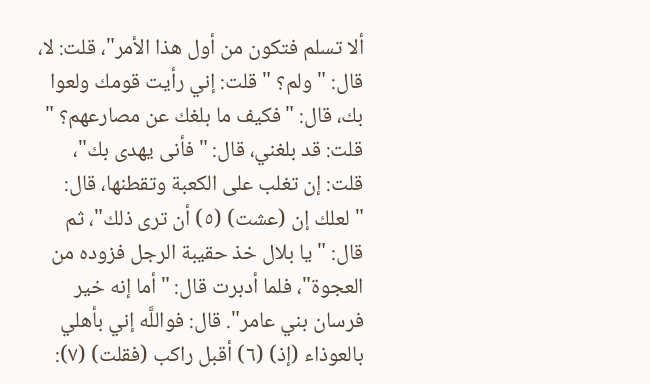ألا تسلم فتكون من أول هذا الأمر"، قلت: لا، قال: "ولم؟ " قلت: إني رأيت قومك ولعوا بك، قال: "فكيف ما بلغك عن مصارعهم؟ " قلت: قد بلغني، قال: "فأنى يهدى بك"، قلت: إن تغلب على الكعبة وتقطنها، قال: "لعلك إن (عشت) (٥) أن ترى ذلك"، ثم قال: "يا بلال خذ حقيبة الرجل فزوده من العجوة"، فلما أدبرت قال: "أما إنه خير فرسان بني عامر". قال: فواللَّه إني بأهلي بالعوذاء (إذ) (٦) أقبل راكب (فقلت) (٧):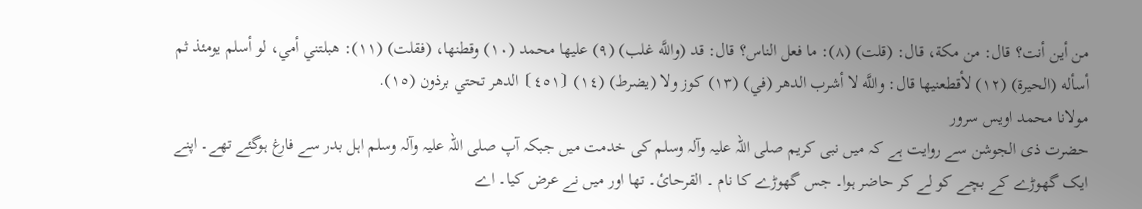من أين أنت؟ قال: من مكة، قال: (قلت) (٨): ما فعل الناس؟ قال: قد (واللَّه غلب) (٩) عليها محمد (١٠) وقطنها، (فقلت) (١١): هبلتني أمي، لو أسلم يومئذ ثم أسأله (الحيرة) (١٢) لأقطعنيها قال: واللَّه لا أشرب الدهر (في) (١٣) كوز ولا (يضرط) (١٤) ⦗٤٥١⦘ الدهر تحتي برذون (١٥).
مولانا محمد اویس سرور
حضرت ذی الجوشن سے روایت ہے کہ میں نبی کریم صلی اللہ علیہ وآلہ وسلم کی خدمت میں جبکہ آپ صلی اللہ علیہ وآلہ وسلم اہل بدر سے فارغ ہوگئے تھے۔ اپنے ایک گھوڑے کے بچے کو لے کر حاضر ہوا۔ جس گھوڑے کا نام ۔ القرحائ۔ تھا اور میں نے عرض کیا۔ اے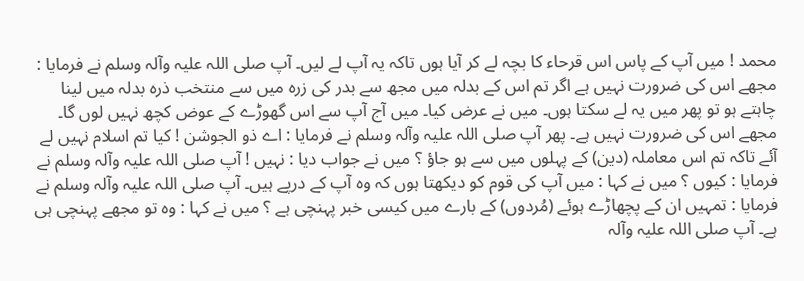محمد ! میں آپ کے پاس اس قرحاء کا بچہ لے کر آیا ہوں تاکہ یہ آپ لے لیں۔ آپ صلی اللہ علیہ وآلہ وسلم نے فرمایا : مجھے اس کی ضرورت نہیں ہے اگر تم اس کے بدلہ میں مجھ سے بدر کی زرہ میں سے منتخب ذرہ بدلہ میں لینا چاہتے ہو تو پھر میں یہ لے سکتا ہوں۔ میں نے عرض کیا۔ میں آج آپ سے اس گھوڑے کے عوض کچھ نہیں لوں گا۔ مجھے اس کی ضرورت نہیں ہے۔ پھر آپ صلی اللہ علیہ وآلہ وسلم نے فرمایا : اے ذو الجوشن ! کیا تم اسلام نہیں لے آئے تاکہ تم اس معاملہ (دین) کے پہلوں میں سے ہو جاؤ ؟ میں نے جواب دیا : نہیں ! آپ صلی اللہ علیہ وآلہ وسلم نے فرمایا : کیوں ؟ میں نے کہا : میں آپ کی قوم کو دیکھتا ہوں کہ وہ آپ کے درپے ہیں۔ آپ صلی اللہ علیہ وآلہ وسلم نے فرمایا : تمہیں ان کے پچھاڑے ہوئے (مُردوں) کے بارے میں کیسی خبر پہنچی ہے ؟ میں نے کہا : وہ تو مجھے پہنچی ہی ہے۔ آپ صلی اللہ علیہ وآلہ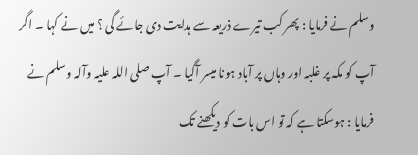وسلم نے فرمایا : پھر کب تیرے ذریعہ سے ہدایت دی جائے گی ؟ میں نے کہا ۔ اگر آپ کو مکہ پر غلبہ اور وہاں پر آباد ہونا میسر آگیا ۔ آپ صلی اللہ علیہ وآلہ وسلم نے فرمایا : ہوسکتا ہے کہ تو اس بات کو دیکھنے تک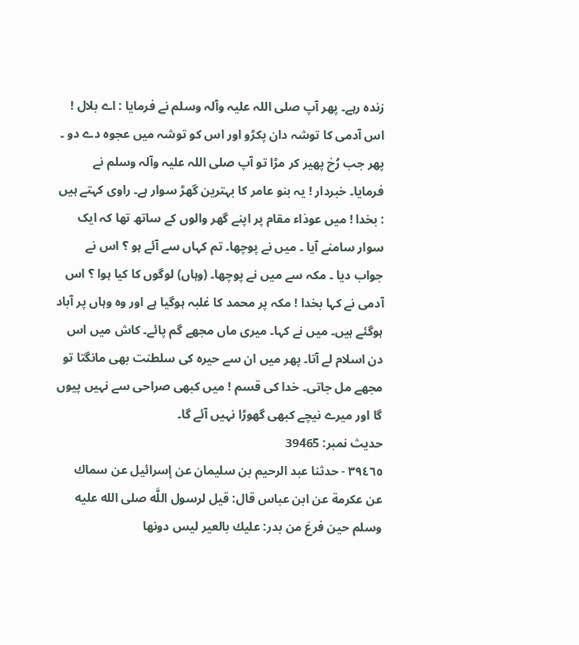زندہ رہے۔ پھر آپ صلی اللہ علیہ وآلہ وسلم نے فرمایا : اے بلال ! اس آدمی کا توشہ دان پکڑو اور اس کو توشہ میں عجوہ دے دو ۔ پھر جب رُخ پھیر کر مڑا تو آپ صلی اللہ علیہ وآلہ وسلم نے فرمایا۔ خبردار ! یہ بنو عامر کا بہترین گھڑ سوار ہے۔ راوی کہتے ہیں : بخدا ! میں عوذاء مقام پر اپنے گھر والوں کے ساتھ تھا کہ ایک سوار سامنے آیا ۔ میں نے پوچھا۔ تم کہاں سے آئے ہو ؟ اس نے جواب دیا ۔ مکہ سے میں نے پوچھا۔ (وہاں) لوگوں کا کیا ہوا ؟ اس آدمی نے کہا بخدا ! مکہ پر محمد کا غلبہ ہوگیا ہے اور وہ وہاں پر آباد ہوگئے ہیں۔ میں نے کہا۔ میری ماں مجھے گم پائے۔ کاش میں اس دن اسلام لے آتا۔ پھر میں ان سے حیرہ کی سلطنت بھی مانگتا تو مجھے مل جاتی۔ خدا کی قسم ! میں کبھی صراحی سے نہیں پیوں گا اور میرے نیچے کبھی گھوڑا نہیں آئے گا۔
حدیث نمبر: 39465
٣٩٤٦٥ - حدثنا عبد الرحيم بن سليمان عن إسرائيل عن سماك عن عكرمة عن ابن عباس قال: قيل لرسول اللَّه صلى الله عليه وسلم حين فرغ من بدر: عليك بالعير ليس دونها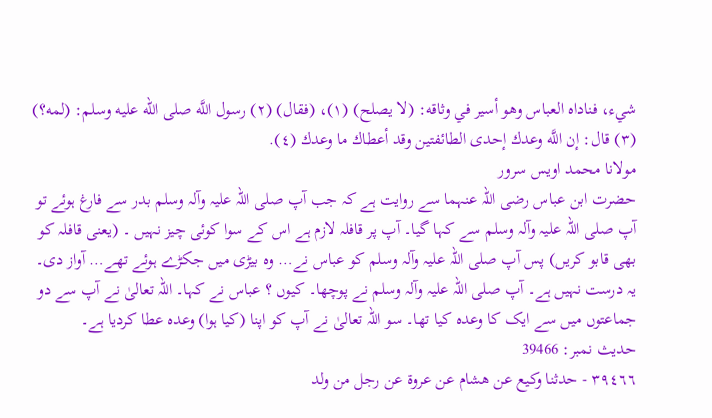شيء، فناداه العباس وهو أسير في وثاقه: (لا يصلح) (١)، (فقال) (٢) رسول اللَّه صلى الله عليه وسلم: (لمه؟) (٣) قال: إن اللَّه وعدك إحدى الطائفتين وقد أعطاك ما وعدك (٤).
مولانا محمد اویس سرور
حضرت ابن عباس رضی اللہ عنہما سے روایت ہے کہ جب آپ صلی اللہ علیہ وآلہ وسلم بدر سے فارغ ہوئے تو آپ صلی اللہ علیہ وآلہ وسلم سے کہا گیا۔ آپ پر قافلہ لازم ہے اس کے سوا کوئی چیز نہیں ۔ (یعنی قافلہ کو بھی قابو کریں) پس آپ صلی اللہ علیہ وآلہ وسلم کو عباس نے… وہ بیڑی میں جکڑے ہوئے تھے… آواز دی۔ یہ درست نہیں ہے۔ آپ صلی اللہ علیہ وآلہ وسلم نے پوچھا۔ کیوں ؟ عباس نے کہا۔ اللہ تعالیٰ نے آپ سے دو جماعتوں میں سے ایک کا وعدہ کیا تھا۔ سو اللہ تعالیٰ نے آپ کو اپنا (کیا ہوا) وعدہ عطا کردیا ہے۔
حدیث نمبر: 39466
٣٩٤٦٦ - حدثنا وكيع عن هشام عن عروة عن رجل من ولد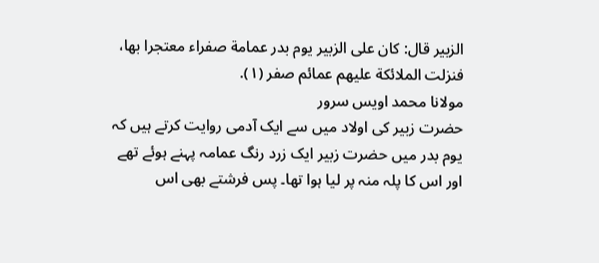الزبير قال: كان على الزبير يوم بدر عمامة صفراء معتجرا بها، فنزلت الملائكة عليهم عمائم صفر (١).
مولانا محمد اویس سرور
حضرت زبیر کی اولاد میں سے ایک آدمی روایت کرتے ہیں کہ یوم بدر میں حضرت زبیر ایک زرد رنگ عمامہ پہنے ہوئے تھے اور اس کا پلہ منہ پر لیا ہوا تھا۔ پس فرشتے بھی اس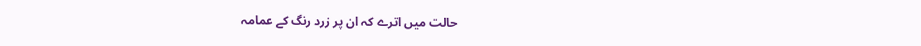حالت میں اترے کہ ان پر زرد رنگ کے عمامہ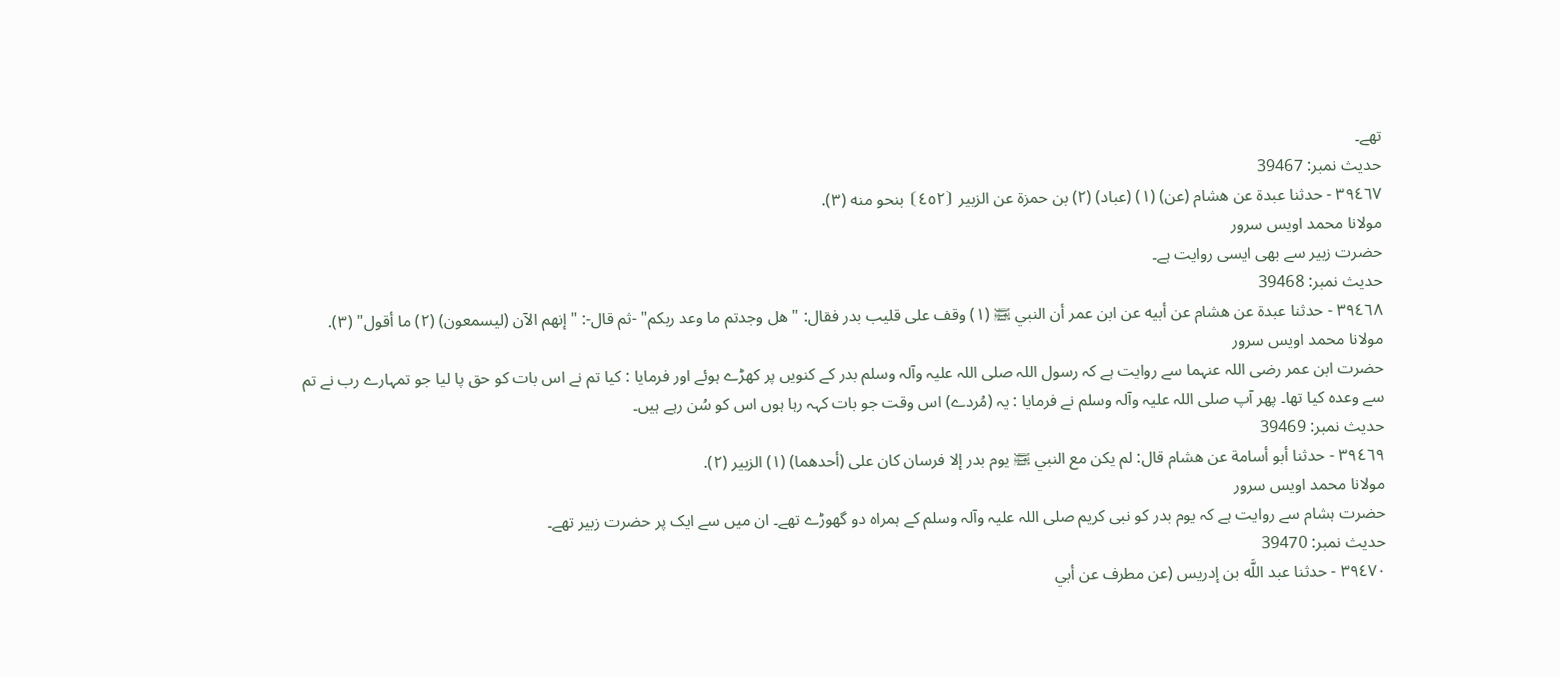تھے۔
حدیث نمبر: 39467
٣٩٤٦٧ - حدثنا عبدة عن هشام (عن) (١) (عباد) (٢) بن حمزة عن الزبير ⦗٤٥٢⦘ بنحو منه (٣).
مولانا محمد اویس سرور
حضرت زبیر سے بھی ایسی روایت ہے۔
حدیث نمبر: 39468
٣٩٤٦٨ - حدثنا عبدة عن هشام عن أبيه عن ابن عمر أن النبي ﵊ (١) وقف على قليب بدر فقال: "هل وجدتم ما وعد ربكم" -ثم قال-: "إنهم الآن (ليسمعون) (٢) ما أقول" (٣).
مولانا محمد اویس سرور
حضرت ابن عمر رضی اللہ عنہما سے روایت ہے کہ رسول اللہ صلی اللہ علیہ وآلہ وسلم بدر کے کنویں پر کھڑے ہوئے اور فرمایا : کیا تم نے اس بات کو حق پا لیا جو تمہارے رب نے تم سے وعدہ کیا تھا۔ پھر آپ صلی اللہ علیہ وآلہ وسلم نے فرمایا : یہ (مُردے) اس وقت جو بات کہہ رہا ہوں اس کو سُن رہے ہیں۔
حدیث نمبر: 39469
٣٩٤٦٩ - حدثنا أبو أسامة عن هشام قال: لم يكن مع النبي ﵊ يوم بدر إلا فرسان كان على (أحدهما) (١) الزبير (٢).
مولانا محمد اویس سرور
حضرت ہشام سے روایت ہے کہ یوم بدر کو نبی کریم صلی اللہ علیہ وآلہ وسلم کے ہمراہ دو گھوڑے تھے۔ ان میں سے ایک پر حضرت زبیر تھے۔
حدیث نمبر: 39470
٣٩٤٧٠ - حدثنا عبد اللَّه بن إدريس (عن مطرف عن أبي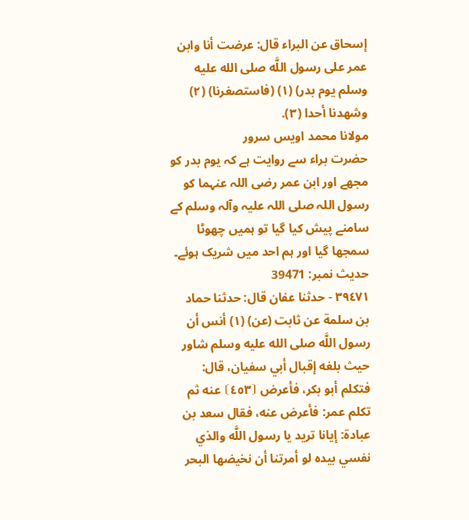إسحاق عن البراء قال: عرضت أنا وابن عمر على رسول اللَّه صلى الله عليه وسلم يوم بدر) (١) (فاستصغرنا) (٢) وشهدنا أحدا (٣).
مولانا محمد اویس سرور
حضرت براء سے روایت ہے کہ یوم بدر کو مجھے اور ابن عمر رضی اللہ عنہما کو رسول اللہ صلی اللہ علیہ وآلہ وسلم کے سامنے پیش کیا گیا تو ہمیں چھوٹا سمجھا گیا اور ہم احد میں شریک ہوئے۔
حدیث نمبر: 39471
٣٩٤٧١ - حدثنا عفان قال: حدثنا حماد بن سلمة عن ثابت (عن) (١) أنس أن رسول اللَّه صلى الله عليه وسلم شاور حيث بلغه إقبال أبي سفيان، قال: فتكلم أبو بكر، فأعرض ⦗٤٥٣⦘ عنه ثم تكلم عمر: فأعرض عنه، فقال سعد بن عبادة: إيانا تريد يا رسول اللَّه والذي نفسي بيده لو أمرتنا أن نخيضها البحر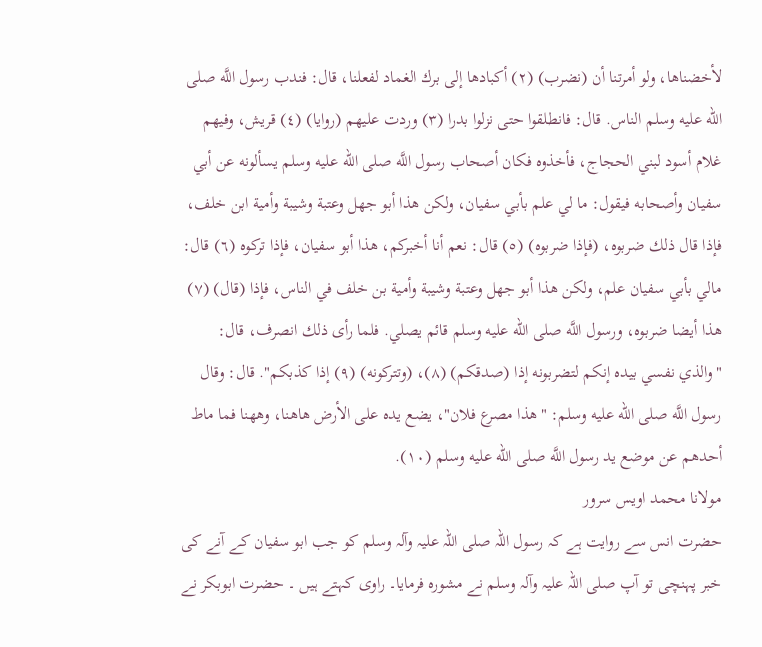لأخضناها، ولو أمرتنا أن (نضرب) (٢) أكبادها إلى برك الغماد لفعلنا، قال: فندب رسول اللَّه صلى الله عليه وسلم الناس. قال: فانطلقوا حتى نزلوا بدرا (٣) وردت عليهم (روايا) (٤) قريش، وفيهم غلام أسود لبني الحجاج، فأخذوه فكان أصحاب رسول اللَّه صلى الله عليه وسلم يسألونه عن أبي سفيان وأصحابه فيقول: ما لي علم بأبي سفيان، ولكن هذا أبو جهل وعتبة وشيبة وأمية ابن خلف، فإذا قال ذلك ضربوه، (فإذا ضربوه) (٥) قال: نعم أنا أخبركم، هذا أبو سفيان، فإذا تركوه (٦) قال: مالي بأبي سفيان علم، ولكن هذا أبو جهل وعتبة وشيبة وأمية بن خلف في الناس، فإذا (قال) (٧) هذا أيضا ضربوه، ورسول اللَّه صلى الله عليه وسلم قائم يصلي. فلما رأى ذلك انصرف، قال: "والذي نفسي بيده إنكم لتضربونه إذا (صدقكم) (٨)، (وتتركونه) (٩) إذا كذبكم". قال: وقال رسول اللَّه صلى الله عليه وسلم: "هذا مصرع فلان"، يضع يده على الأرض هاهنا، وههنا فما ماط أحدهم عن موضع يد رسول اللَّه صلى الله عليه وسلم (١٠).
مولانا محمد اویس سرور
حضرت انس سے روایت ہے کہ رسول اللہ صلی اللہ علیہ وآلہ وسلم کو جب ابو سفیان کے آنے کی خبر پہنچی تو آپ صلی اللہ علیہ وآلہ وسلم نے مشورہ فرمایا۔ راوی کہتے ہیں ۔ حضرت ابوبکر نے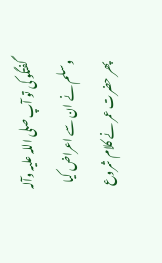گفتگو کی تو آپ صلی اللہ علیہ وآلہ وسلم نے ان سے اعراض کیا پھر حضرت عمر نے کلام شروع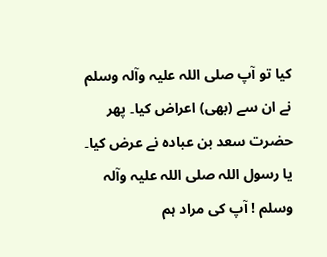کیا تو آپ صلی اللہ علیہ وآلہ وسلم نے ان سے (بھی) اعراض کیا۔ پھر حضرت سعد بن عبادہ نے عرض کیا۔ یا رسول اللہ صلی اللہ علیہ وآلہ وسلم ! آپ کی مراد ہم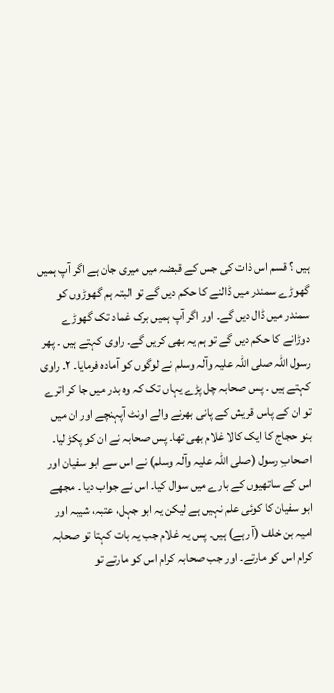ہیں ؟ قسم اس ذات کی جس کے قبضہ میں میری جان ہے اگر آپ ہمیں گھوڑے سمندر میں ڈالنے کا حکم دیں گے تو البتہ ہم گھوڑوں کو سمندر میں ڈال دیں گے۔ اور اگر آپ ہمیں برک غماد تک گھوڑے دوڑانے کا حکم دیں گے تو ہم یہ بھی کریں گے۔ راوی کہتے ہیں ۔ پھر رسول اللہ صلی اللہ علیہ وآلہ وسلم نے لوگوں کو آمادہ فرمایا۔ ٢۔ راوی کہتے ہیں ۔ پس صحابہ چل پڑے یہاں تک کہ وہ بدر میں جا کر اترے تو ان کے پاس قریش کے پانی بھرنے والے اونٹ آپہنچے اور ان میں بنو حجاج کا ایک کالا غلام بھی تھا۔ پس صحابہ نے ان کو پکڑ لیا۔ اصحابِ رسول (صلی اللہ علیہ وآلہ وسلم) نے اس سے ابو سفیان اور اس کے ساتھیوں کے بارے میں سوال کیا۔ اس نے جواب دیا ۔ مجھے ابو سفیان کا کوئی علم نہیں ہے لیکن یہ ابو جہل، عتبہ، شیبہ اور امیہ بن خلف (آ رہے) ہیں۔ پس یہ غلام جب یہ بات کہتا تو صحابہ کرام اس کو مارتے۔ اور جب صحابہ کرام اس کو مارتے تو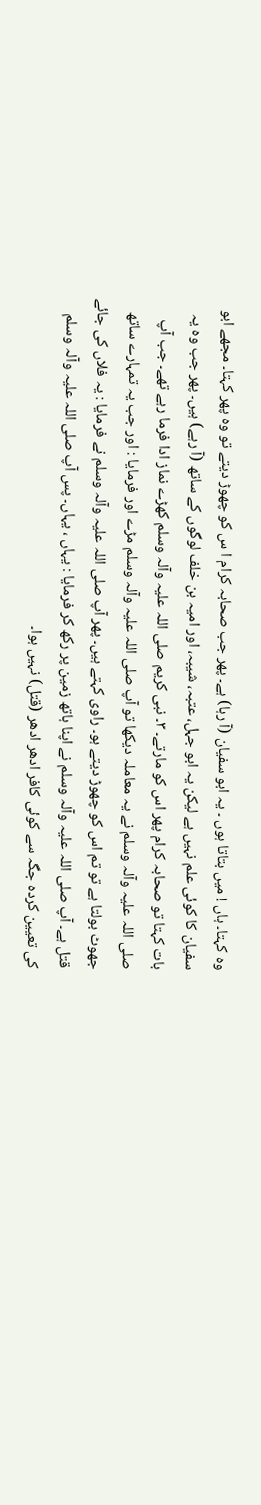وہ کہتا۔ ہاں ! میں بتاتا ہوں ۔ یہ ابو سفیان (آ رہا) ہے۔ پھر جب صحابہ کرام ا س کو چھوڑ دیتے تو وہ پھر کہتا۔ مجھے ابو سفیان کا کوئی علم نہیں ہے لیکن یہ ابو جہل، عتبہ، شیبہ، اور امیہ بن خلف لوگوں کے ساتھ (آ رہے) ہیں۔ پھر جب وہ یہ بات کہتا تو صحابہ کرام پھر اس کو مارتے۔ ٣۔ نبی کریم صلی اللہ علیہ وآلہ وسلم کھڑے نماز ادا فرما رہے تھے۔ جب آپ صلی اللہ علیہ وآلہ وسلم نے یہ معاملہ دیکھا تو آپ صلی اللہ علیہ وآلہ وسلم مڑے اور فرمایا : اور جب یہ تمہارے ساتھ جھوٹ بولتا ہے تو تم اس کو چھوڑ دیتے ہو۔ راوی کہتے ہیں۔ پھر آپ صلی اللہ علیہ وآلہ وسلم نے فرمایا : یہ فلاں کی جائے قتل ہے۔ آپ صلی اللہ علیہ وآلہ وسلم نے اپنا ہاتھ زمین پر رکھ کر فرمایا : یہاں ، یہاں۔ پس آپ صلی اللہ علیہ وآلہ وسلم کی تعیین کردہ جگہ سے کوئی کافر ادھر ادھر (قتل) نہیں ہوا۔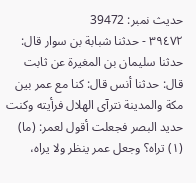حدیث نمبر: 39472
٣٩٤٧٢ - حدثنا شبابة بن سوار قال: حدثنا سليمان بن المغيرة عن ثابت قال: حدثنا أنس قال: كنا مع عمر بين مكة والمدينة نترآى الهلال فرأيته وكنت حديد البصر فجعلت أقول لعمر: (ما) (١) تراه؟ وجعل عمر ينظر ولا يراه،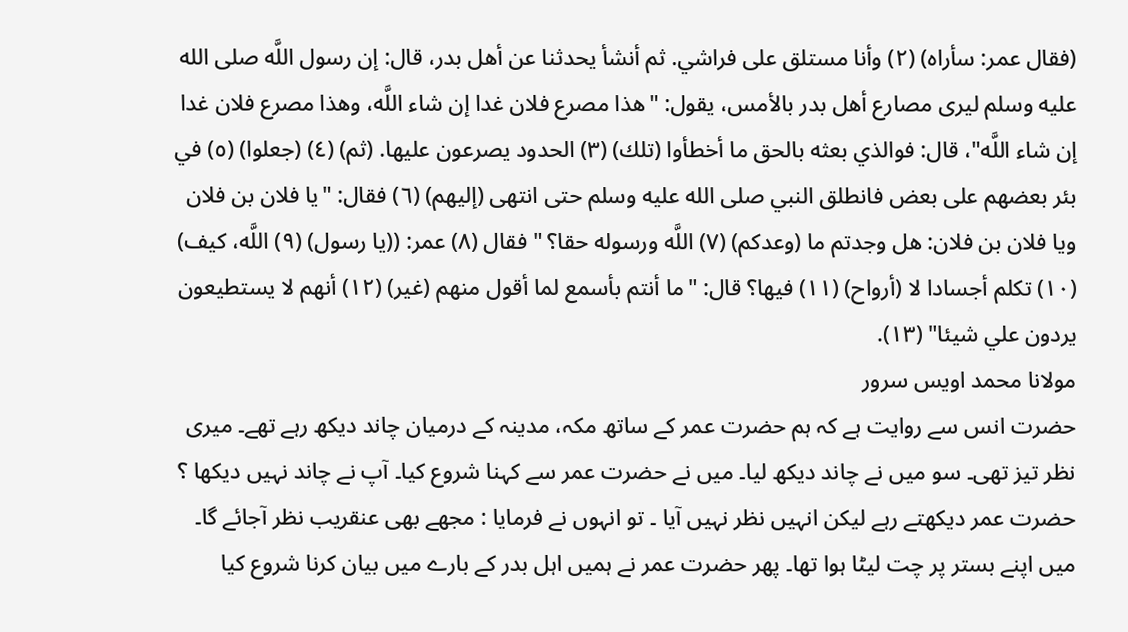(فقال عمر: سأراه) (٢) وأنا مستلق على فراشي. ثم أنشأ يحدثنا عن أهل بدر، قال: إن رسول اللَّه صلى الله عليه وسلم ليرى مصارع أهل بدر بالأمس، يقول: "هذا مصرع فلان غدا إن شاء اللَّه، وهذا مصرع فلان غدا إن شاء اللَّه"، قال: فوالذي بعثه بالحق ما أخطأوا (تلك) (٣) الحدود يصرعون عليها. (ثم) (٤) (جعلوا) (٥) في بئر بعضهم على بعض فانطلق النبي صلى الله عليه وسلم حتى انتهى (إليهم) (٦) فقال: "يا فلان بن فلان ويا فلان بن فلان: هل وجدتم ما (وعدكم) (٧) اللَّه ورسوله حقا؟ " فقال (٨) عمر: ((يا رسول) (٩) اللَّه، كيف) (١٠) تكلم أجسادا لا (أرواح) (١١) فيها؟ قال: "ما أنتم بأسمع لما أقول منهم (غير) (١٢) أنهم لا يستطيعون يردون علي شيئا" (١٣).
مولانا محمد اویس سرور
حضرت انس سے روایت ہے کہ ہم حضرت عمر کے ساتھ مکہ، مدینہ کے درمیان چاند دیکھ رہے تھے۔ میری نظر تیز تھی۔ سو میں نے چاند دیکھ لیا۔ میں نے حضرت عمر سے کہنا شروع کیا۔ آپ نے چاند نہیں دیکھا ؟ حضرت عمر دیکھتے رہے لیکن انہیں نظر نہیں آیا ۔ تو انہوں نے فرمایا : مجھے بھی عنقریب نظر آجائے گا۔ میں اپنے بستر پر چت لیٹا ہوا تھا۔ پھر حضرت عمر نے ہمیں اہل بدر کے بارے میں بیان کرنا شروع کیا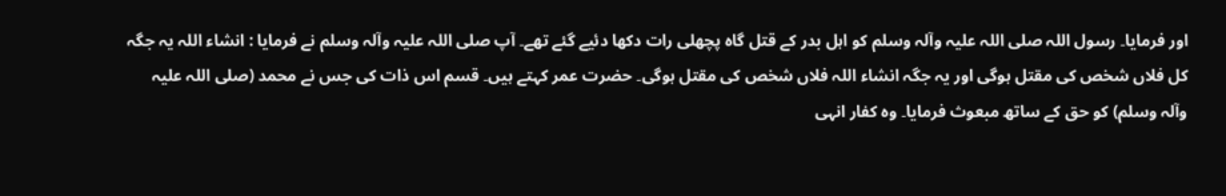اور فرمایا۔ رسول اللہ صلی اللہ علیہ وآلہ وسلم کو اہل بدر کے قتل گاہ پچھلی رات دکھا دئیے گئے تھے۔ آپ صلی اللہ علیہ وآلہ وسلم نے فرمایا : انشاء اللہ یہ جگہ کل فلاں شخص کی مقتل ہوگی اور یہ جگہ انشاء اللہ فلاں شخص کی مقتل ہوگی۔ حضرت عمر کہتے ہیں۔ قسم اس ذات کی جس نے محمد (صلی اللہ علیہ وآلہ وسلم) کو حق کے ساتھ مبعوث فرمایا۔ وہ کفار انہی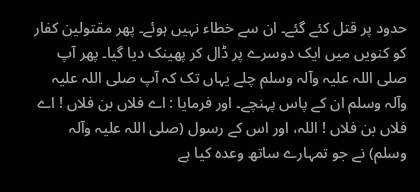حدود پر قتل کئے گئے۔ ان سے خطاء نہیں ہوئے۔ پھر مقتولین کفار کو کنویں میں ایک دوسرے پر ڈال کر پھینک دیا گیا۔ پھر آپ صلی اللہ علیہ وآلہ وسلم چلے یہاں تک کہ آپ صلی اللہ علیہ وآلہ وسلم ان کے پاس پہنچے۔ اور فرمایا : اے فلاں بن فلاں ! اے فلاں بن فلاں ! اللہ، اور اس کے رسول (صلی اللہ علیہ وآلہ وسلم) نے جو تمہارے ساتھ وعدہ کیا ہے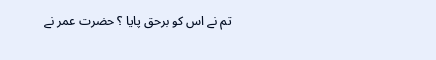تم نے اس کو برحق پایا ؟ حضرت عمر نے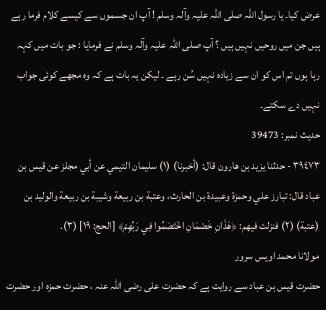عرض کیا۔ یا رسول اللہ صلی اللہ علیہ وآلہ وسلم ! آپ ان جسموں سے کیسے کلام فرما رہے ہیں جن میں روحیں نہیں ہیں ؟ آپ صلی اللہ علیہ وآلہ وسلم نے فرمایا : جو بات میں کہہ رہا ہوں تم اس کو ان سے زیادہ نہیں سُن رہے ۔ لیکن یہ بات ہے کہ وہ مجھے کوئی جواب نہیں دے سکتے۔
حدیث نمبر: 39473
٣٩٤٧٣ - حدثنا يزيد بن هارون قال: (أخبرنا) (١) سليمان التيمي عن أبي مجلز عن قيس بن عباد قال: تبارز علي وحمزة وعبيدة بن الحارث، وعتبة بن ربيعة وشيبة بن ربيعة والوليد بن (عتبة) (٢) فنزلت فيهم: ﴿هَذَانِ خَصْمَانِ اخْتَصَمُوا فِي رَبِّهِمْ﴾ [الحج: ١٩] (٣).
مولانا محمد اویس سرور
حضرت قیس بن عباد سے روایت ہے کہ حضرت علی رضی اللہ عنہ ، حضرت حمزہ اور حضرت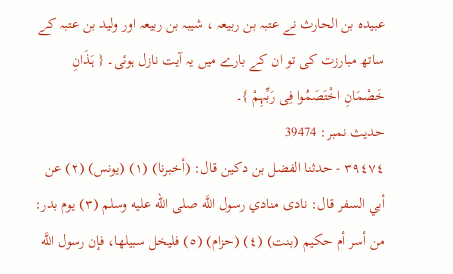عبیدہ بن الحارث نے عتبہ بن ربیعہ ، شیبہ بن ربیعہ اور ولید بن عتبہ کے ساتھ مبارزت کی تو ان کے بارے میں یہ آیت نازل ہوئی۔ { ہَذَانِ خَصْمَانِ اخْتَصَمُوا فِی رَبِّہِمْ }۔
حدیث نمبر: 39474
٣٩٤٧٤ - حدثنا الفضل بن دكين قال: (أخبرنا) (١) (يونس) (٢) عن أبي السفر قال: نادى منادي رسول اللَّه صلى الله عليه وسلم (٣) يوم بدر: من أسر أم حكيم (بنت) (٤) (حزام) (٥) فليخل سبيلها، فإن رسول اللَّه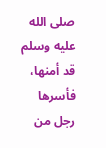صلى الله عليه وسلم قد أمنها، فأسرها رجل من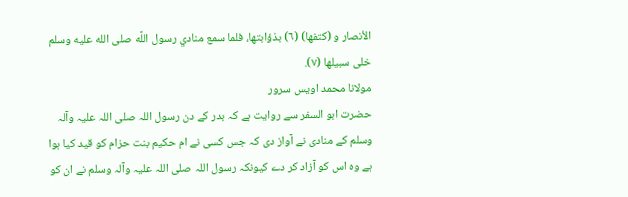الأنصار و (كتفها) (٦) بذؤابتها، فلما سمع منادي رسول اللَّه صلى الله عليه وسلم خلى سبيلها (٧).
مولانا محمد اویس سرور
حضرت ابو السفر سے روایت ہے کہ بدر کے دن رسول اللہ صلی اللہ علیہ وآلہ وسلم کے منادی نے آواز دی کہ جس کسی نے ام حکیم بنت حزام کو قید کیا ہوا ہے وہ اس کو آزاد کر دے کیونکہ رسول اللہ صلی اللہ علیہ وآلہ وسلم نے ان کو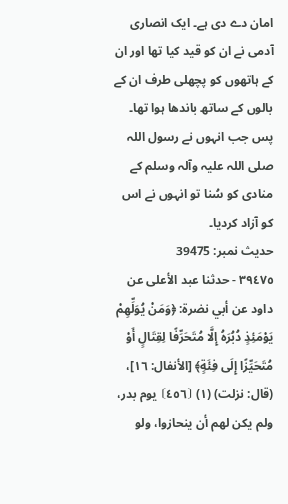امان دے دی ہے۔ ایک انصاری آدمی نے ان کو قید کیا تھا اور ان کے ہاتھوں کو پچھلی طرف ان کے بالوں کے ساتھ باندھا ہوا تھا۔ پس جب انہوں نے رسول اللہ صلی اللہ علیہ وآلہ وسلم کے منادی کو سُنا تو انہوں نے اس کو آزاد کردیا۔
حدیث نمبر: 39475
٣٩٤٧٥ - حدثنا عبد الأعلى عن داود عن أبي نضرة: ﴿وَمَنْ يُوَلِّهِمْ يَوْمَئِذٍ دُبُرَهُ إِلَّا مُتَحَرِّفًا لِقِتَالٍ أَوْ مُتَحَيِّزًا إِلَى فِئَةٍ﴾ [الأنفال: ١٦]، (قال: نزلت) (١) ⦗٤٥٦⦘ يوم بدر، ولم يكن لهم أن ينحازوا، ولو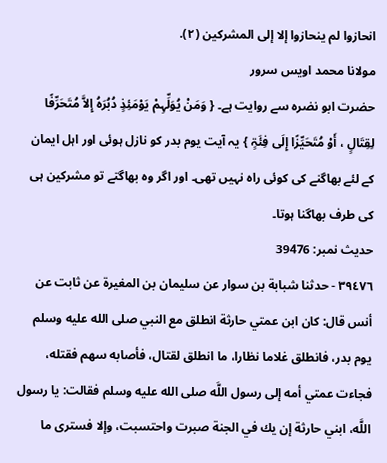انحازوا لم ينحازوا إلا إلى المشركين (٢).
مولانا محمد اویس سرور
حضرت ابو نضرہ سے روایت ہے۔ { وَمَنْ یُوَلِّہِمْ یَوْمَئِذٍ دُبُرَہُ إِلاَّ مُتَحَرِّفًا لِقِتَالٍ ، أَوْ مُتَحَیِّزًا إِلَی فِئَۃٍ } یہ آیت یوم بدر کو نازل ہوئی اور اہل ایمان کے لئے بھاگنے کی کوئی راہ نہیں تھی۔ اور اگر وہ بھاگتے تو مشرکین ہی کی طرف بھاگنا ہوتا۔
حدیث نمبر: 39476
٣٩٤٧٦ - حدثنا شبابة بن سوار عن سليمان بن المغيرة عن ثابت عن أنس قال: كان ابن عمتي حارثة انطلق مع النبي صلى الله عليه وسلم يوم بدر، فانطلق غلاما نظارا، ما انطلق لقتال، فأصابه سهم فقتله، فجاءت عمتي أمه إلى رسول اللَّه صلى الله عليه وسلم فقالت: يا رسول اللَّه، ابني حارثة إن يك في الجنة صبرت واحتسبت، وإلا فسترى ما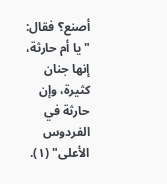أصنع؟ فقال: "يا أم حارثة، إنها جنان كثيرة، وإن حارثة في الفردوس الأعلى" (١).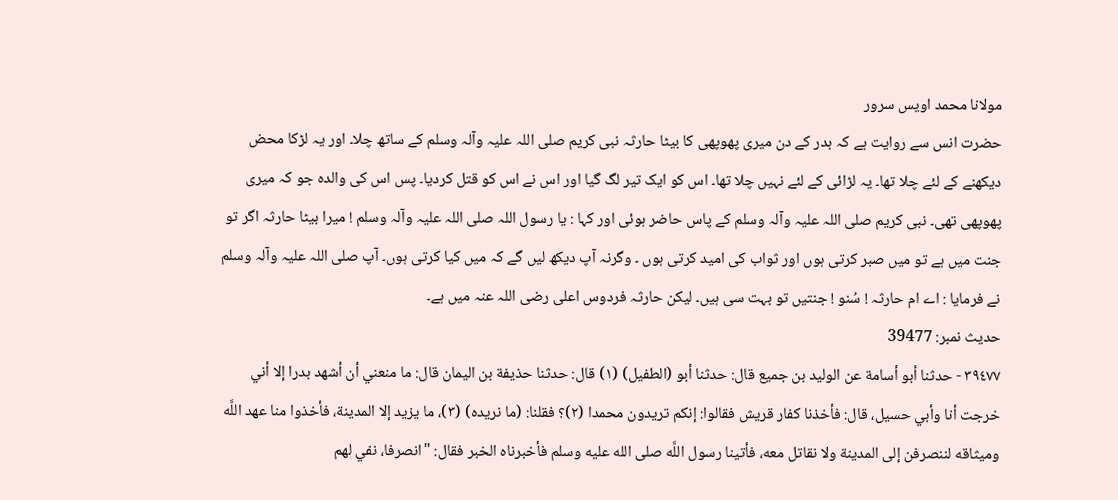مولانا محمد اویس سرور
حضرت انس سے روایت ہے کہ بدر کے دن میری پھوپھی کا بیٹا حارثہ نبی کریم صلی اللہ علیہ وآلہ وسلم کے ساتھ چلا۔ اور یہ لڑکا محض دیکھنے کے لئے چلا تھا۔ یہ لڑائی کے لئے نہیں چلا تھا۔ اس کو ایک تیر لگ گیا اور اس نے اس کو قتل کردیا۔ پس اس کی والدہ جو کہ میری پھوپھی تھی۔ نبی کریم صلی اللہ علیہ وآلہ وسلم کے پاس حاضر ہوئی اور کہا : یا رسول اللہ صلی اللہ علیہ وآلہ وسلم ! میرا بیٹا حارثہ اگر تو جنت میں ہے تو میں صبر کرتی ہوں اور ثواب کی امید کرتی ہوں ۔ وگرنہ آپ دیکھ لیں گے کہ میں کیا کرتی ہوں۔ آپ صلی اللہ علیہ وآلہ وسلم نے فرمایا : اے ام حارثہ ! سُنو ! جنتیں تو بہت سی ہیں۔ لیکن حارثہ فردوس اعلی رضی اللہ عنہ میں ہے۔
حدیث نمبر: 39477
٣٩٤٧٧ - حدثنا أبو أسامة عن الوليد بن جميع قال: حدثنا أبو (الطفيل) (١) قال: حدثنا حذيفة بن اليمان قال: ما منعني أن أشهد بدرا إلا أني خرجت أنا وأبي حسيل، قال: فأخذنا كفار قريش فقالوا: إنكم تريدون محمدا (٢)؟ فقلنا: (ما نريده) (٣)، ما يزيد إلا المدينة، فأخذوا منا عهد اللَّه وميثاقه لننصرفن إلى المدينة ولا نقاتل معه، فأتينا رسول اللَّه صلى الله عليه وسلم فأخبرناه الخبر فقال: "انصرفا، نفي لهم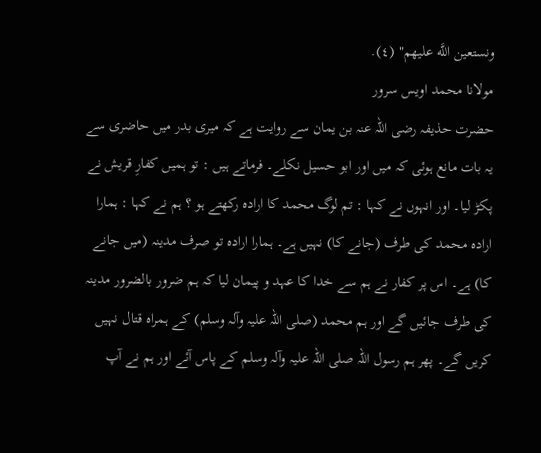ونستعين اللَّه عليهم" (٤).
مولانا محمد اویس سرور
حضرت حذیفہ رضی اللہ عنہ بن یمان سے روایت ہے کہ میری بدر میں حاضری سے یہ بات مانع ہوئی کہ میں اور ابو حسیل نکلے۔ فرماتے ہیں : تو ہمیں کفارِ قریش نے پکڑ لیا۔ اور انہوں نے کہا : تم لوگ محمد کا ارادہ رکھتے ہو ؟ ہم نے کہا : ہمارا ارادہ محمد کی طرف (جانے کا) نہیں ہے۔ ہمارا ارادہ تو صرف مدینہ (میں جانے کا) ہے۔ اس پر کفار نے ہم سے خدا کا عہد و پیمان لیا کہ ہم ضرور بالضرور مدینہ کی طرف جائیں گے اور ہم محمد (صلی اللہ علیہ وآلہ وسلم) کے ہمراہ قتال نہیں کریں گے۔ پھر ہم رسول اللہ صلی اللہ علیہ وآلہ وسلم کے پاس آئے اور ہم نے آپ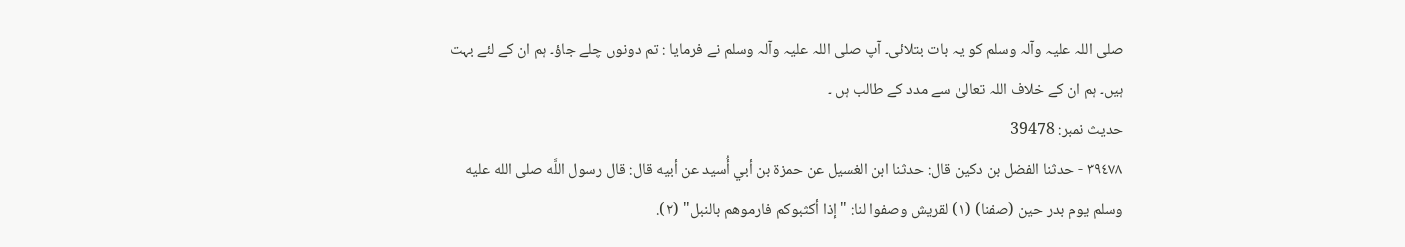صلی اللہ علیہ وآلہ وسلم کو یہ بات بتلائی۔ آپ صلی اللہ علیہ وآلہ وسلم نے فرمایا : تم دونوں چلے جاؤ۔ ہم ان کے لئے بہت ہیں۔ ہم ان کے خلاف اللہ تعالیٰ سے مدد کے طالب ہں ۔
حدیث نمبر: 39478
٣٩٤٧٨ - حدثنا الفضل بن دكين قال: حدثنا ابن الغسيل عن حمزة بن أبي أُسيد عن أبيه قال: قال رسول اللَّه صلى الله عليه وسلم يوم بدر حين (صفنا) (١) لقريش وصفوا لنا: "إذا أكثبوكم فارموهم بالنبل" (٢).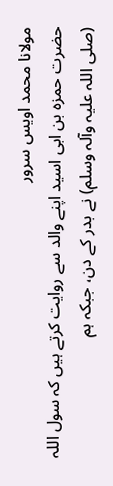مولانا محمد اویس سرور
حضرت حمزہ بن ابی اسید اپنے والد سے روایت کرتے ہیں کہ سول اللہ (صلی اللہ علیہ وآلہ وسلم) نے بدر کے دن، جبکہ ہم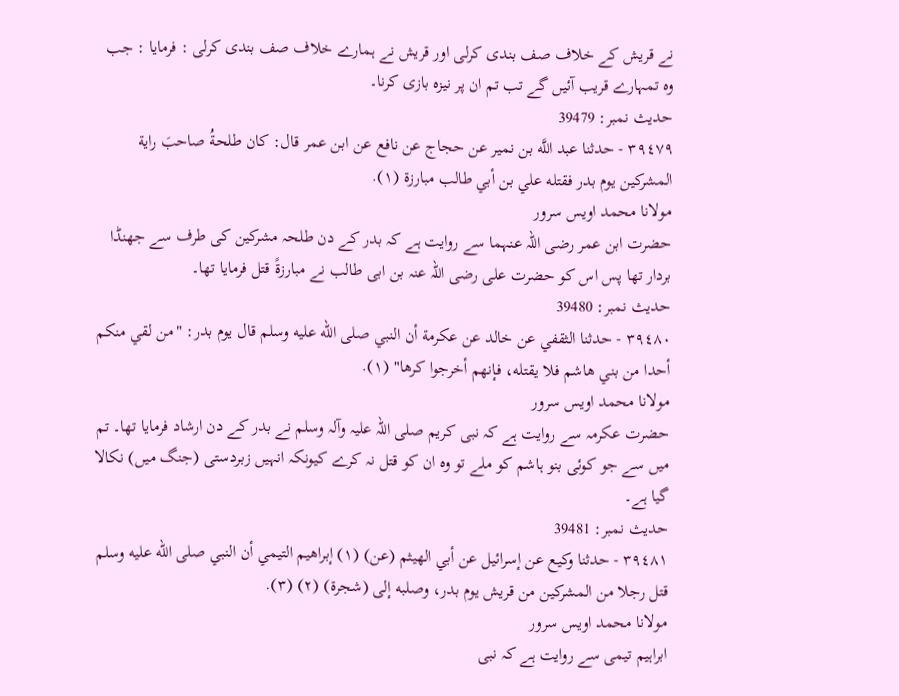نے قریش کے خلاف صف بندی کرلی اور قریش نے ہمارے خلاف صف بندی کرلی : فرمایا : جب وہ تمہارے قریب آئیں گے تب تم ان پر نیزہ بازی کرنا۔
حدیث نمبر: 39479
٣٩٤٧٩ - حدثنا عبد اللَّه بن نمير عن حجاج عن نافع عن ابن عمر قال: كان طلحةُ صاحبَ راية المشركين يوم بدر فقتله علي بن أبي طالب مبارزة (١).
مولانا محمد اویس سرور
حضرت ابن عمر رضی اللہ عنہما سے روایت ہے کہ بدر کے دن طلحہ مشرکین کی طرف سے جھنڈا بردار تھا پس اس کو حضرت علی رضی اللہ عنہ بن ابی طالب نے مبارزۃً قتل فرمایا تھا۔
حدیث نمبر: 39480
٣٩٤٨٠ - حدثنا الثقفي عن خالد عن عكرمة أن النبي صلى الله عليه وسلم قال يوم بدر: "من لقي منكم أحدا من بني هاشم فلا يقتله، فإنهم أخرجوا كرها" (١).
مولانا محمد اویس سرور
حضرت عکرمہ سے روایت ہے کہ نبی کریم صلی اللہ علیہ وآلہ وسلم نے بدر کے دن ارشاد فرمایا تھا۔ تم میں سے جو کوئی بنو ہاشم کو ملے تو وہ ان کو قتل نہ کرے کیونکہ انہیں زبردستی (جنگ میں) نکالا گیا ہے۔
حدیث نمبر: 39481
٣٩٤٨١ - حدثنا وكيع عن إسرائيل عن أبي الهيثم (عن) (١) إبراهيم التيمي أن النبي صلى الله عليه وسلم قتل رجلا من المشركين من قريش يوم بدر، وصلبه إلى (شجرة) (٢) (٣).
مولانا محمد اویس سرور
ابراہیم تیمی سے روایت ہے کہ نبی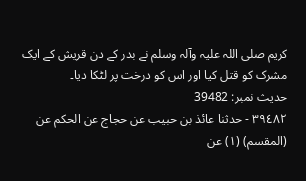کریم صلی اللہ علیہ وآلہ وسلم نے بدر کے دن قریش کے ایک مشرک کو قتل کیا اور اس کو درخت پر لٹکا دیا۔
حدیث نمبر: 39482
٣٩٤٨٢ - حدثنا عائذ بن حبيب عن حجاج عن الحكم عن (المقسم) (١) عن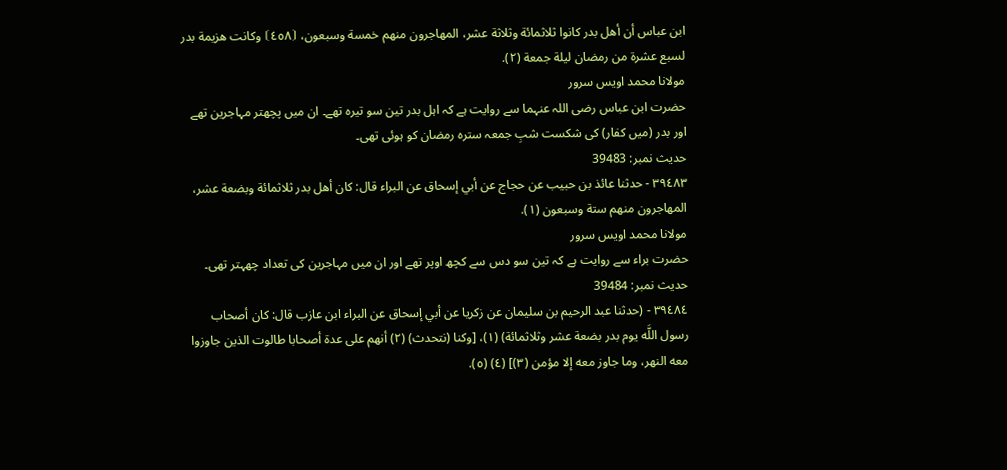ابن عباس أن أهل بدر كانوا ثلاثمائة وثلاثة عشر، المهاجرون منهم خمسة وسبعون، ⦗٤٥٨⦘ وكانت هزيمة بدر لسبع عشرة من رمضان ليلة جمعة (٢).
مولانا محمد اویس سرور
حضرت ابن عباس رضی اللہ عنہما سے روایت ہے کہ اہل بدر تین سو تیرہ تھے۔ ان میں پچھتر مہاجرین تھے اور بدر (میں کفار) کی شکست شبِ جمعہ سترہ رمضان کو ہوئی تھی۔
حدیث نمبر: 39483
٣٩٤٨٣ - حدثنا عائذ بن حبيب عن حجاج عن أبي إسحاق عن البراء قال: كان أهل بدر ثلاثمائة وبضعة عشر، المهاجرون منهم ستة وسبعون (١).
مولانا محمد اویس سرور
حضرت براء سے روایت ہے کہ تین سو دس سے کچھ اوپر تھے اور ان میں مہاجرین کی تعداد چھہتر تھی۔
حدیث نمبر: 39484
٣٩٤٨٤ - (حدثنا عبد الرحيم بن سليمان عن زكريا عن أبي إسحاق عن البراء ابن عازب قال: كان أصحاب رسول اللَّه يوم بدر بضعة عشر وثلاثمائة) (١)، [وكنا (نتحدث) (٢) أنهم على عدة أصحابا طالوت الذين جاوزوا معه النهر، وما جاوز معه إلا مؤمن (٣)] (٤) (٥).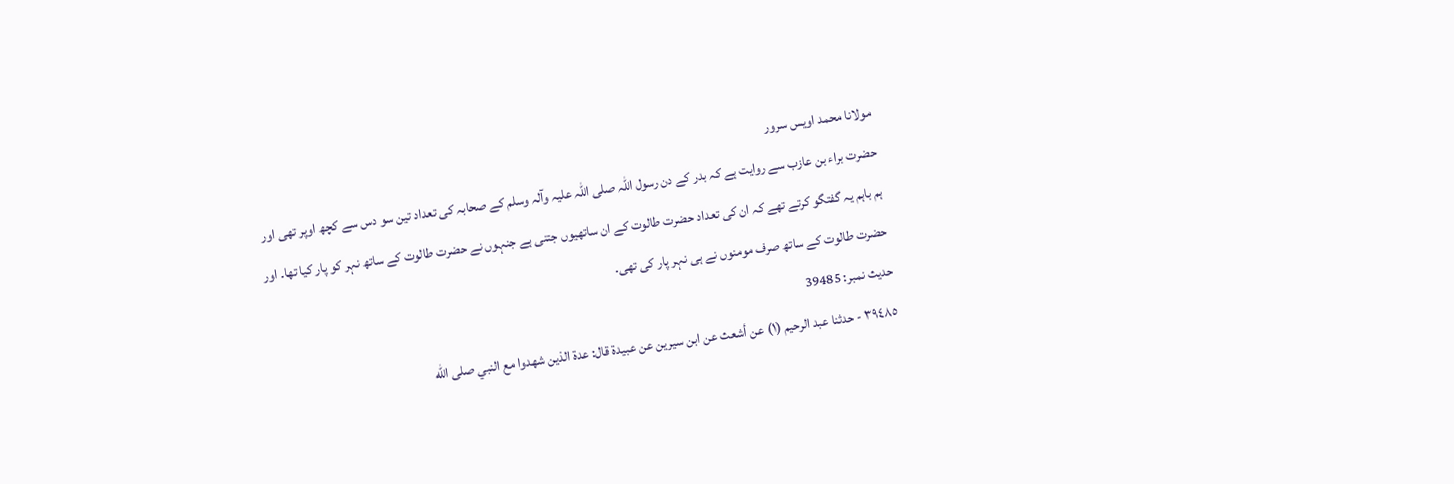مولانا محمد اویس سرور
حضرت براء بن عازب سے روایت ہے کہ بدر کے دن رسول اللہ صلی اللہ علیہ وآلہ وسلم کے صحابہ کی تعداد تین سو دس سے کچھ اوپر تھی اور ہم باہم یہ گفتگو کرتے تھے کہ ان کی تعداد حضرت طالوت کے ان ساتھیوں جتنی ہے جنہوں نے حضرت طالوت کے ساتھ نہر کو پار کیا تھا۔ اور حضرت طالوت کے ساتھ صرف مومنوں نے ہی نہر پار کی تھی۔
حدیث نمبر: 39485
٣٩٤٨٥ - حدثنا عبد الرحيم (١) عن أشعث عن ابن سيرين عن عبيدة قال: عدة الذين شهدوا مع النبي صلى الله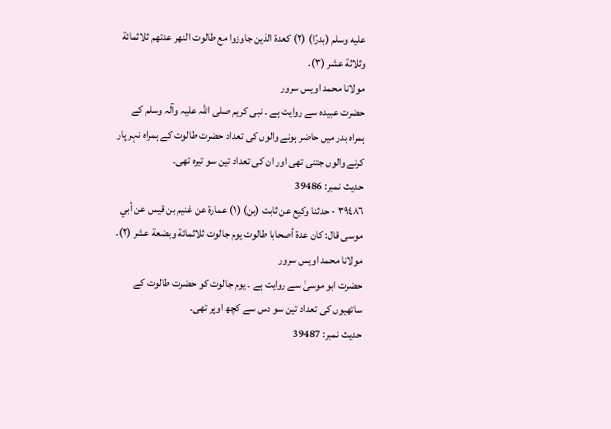عليه وسلم (بدرًا) (٢) كعدة الذين جاوزوا مع طالوت النهر عدتهم ثلاثمائة وثلاثة عشر (٣).
مولانا محمد اویس سرور
حضرت عبیدہ سے روایت ہے ۔ نبی کریم صلی اللہ علیہ وآلہ وسلم کے ہمراہ بدر میں حاضر ہونے والوں کی تعداد حضرت طالوت کے ہمراہ نہر پار کرنے والوں جتنی تھی اور ان کی تعداد تین سو تیرہ تھی۔
حدیث نمبر: 39486
٣٩٤٨٦ - حدثنا وكيع عن ثابت (بن) (١) عمارة عن غنيم بن قيس عن أبي موسى قال: كان عدة أصحابا طالوت يوم جالوت ثلاثمائة وبضعة عشر (٢).
مولانا محمد اویس سرور
حضرت ابو موسیٰ سے روایت ہے ۔ یوم جالوت کو حضرت طالوت کے ساتھیوں کی تعداد تین سو دس سے کچھ اوپر تھی۔
حدیث نمبر: 39487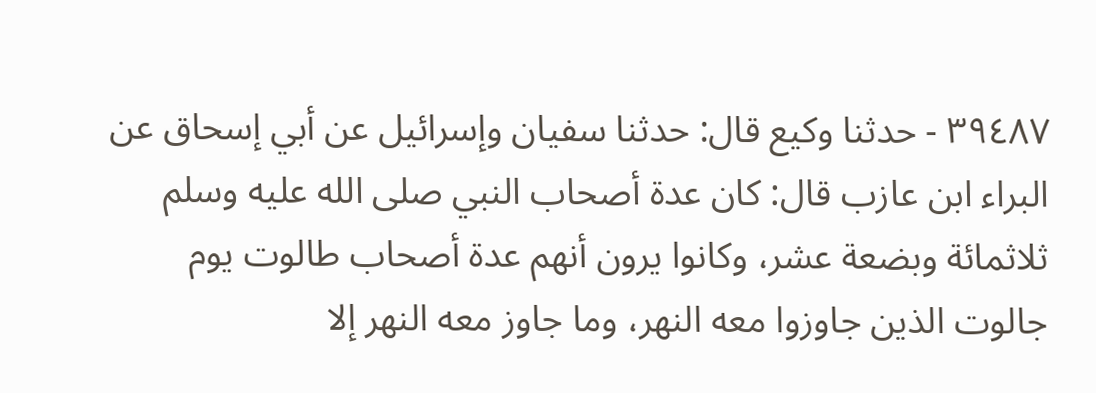٣٩٤٨٧ - حدثنا وكيع قال: حدثنا سفيان وإسرائيل عن أبي إسحاق عن البراء ابن عازب قال: كان عدة أصحاب النبي صلى الله عليه وسلم ثلاثمائة وبضعة عشر، وكانوا يرون أنهم عدة أصحاب طالوت يوم جالوت الذين جاوزوا معه النهر، وما جاوز معه النهر إلا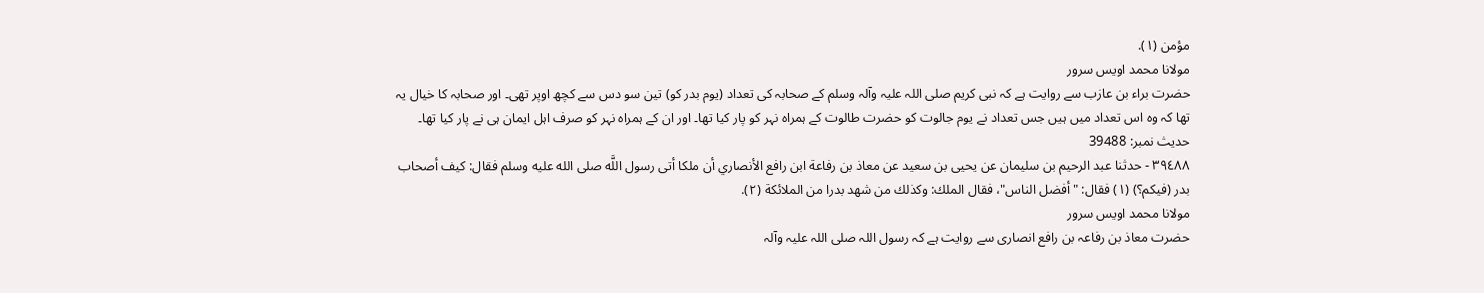مؤمن (١).
مولانا محمد اویس سرور
حضرت براء بن عازب سے روایت ہے کہ نبی کریم صلی اللہ علیہ وآلہ وسلم کے صحابہ کی تعداد (یوم بدر کو) تین سو دس سے کچھ اوپر تھی۔ اور صحابہ کا خیال یہ تھا کہ وہ اس تعداد میں ہیں جس تعداد نے یوم جالوت کو حضرت طالوت کے ہمراہ نہر کو پار کیا تھا۔ اور ان کے ہمراہ نہر کو صرف اہل ایمان ہی نے پار کیا تھا۔
حدیث نمبر: 39488
٣٩٤٨٨ - حدثنا عبد الرحيم بن سليمان عن يحيى بن سعيد عن معاذ بن رفاعة ابن رافع الأنصاري أن ملكا أتى رسول اللَّه صلى الله عليه وسلم فقال: كيف أصحاب بدر (فيكم؟) (١) فقال: "أفضل الناس"، فقال الملك: وكذلك من شهد بدرا من الملائكة (٢).
مولانا محمد اویس سرور
حضرت معاذ بن رفاعہ بن رافع انصاری سے روایت ہے کہ رسول اللہ صلی اللہ علیہ وآلہ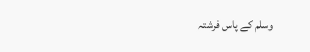وسلم کے پاس فرشتہ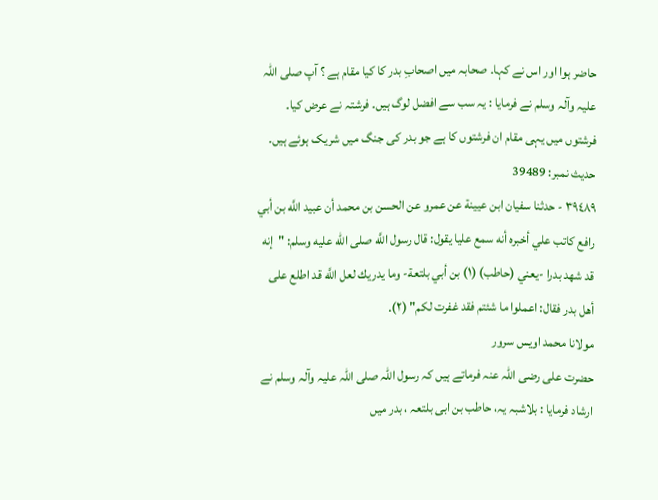حاضر ہوا اور اس نے کہا۔ صحابہ میں اصحابِ بدر کا کیا مقام ہے ؟ آپ صلی اللہ علیہ وآلہ وسلم نے فرمایا : یہ سب سے افضل لوگ ہیں۔ فرشتہ نے عرض کیا۔ فرشتوں میں یہی مقام ان فرشتوں کا ہے جو بدر کی جنگ میں شریک ہوئے ہیں۔
حدیث نمبر: 39489
٣٩٤٨٩ - حدثنا سفيان ابن عيينة عن عمرو عن الحسن بن محمد أن عبيد اللَّه بن أبي رافع كاتب علي أخبره أنه سمع عليا يقول: قال رسول اللَّه صلى الله عليه وسلم: "إنه قد شهد بدرا -يعني (حاطب) (١) بن أبي بلتعة- وما يدريك لعل اللَّه قد اطلع على أهل بدر فقال: اعملوا ما شئتم فقد غفرت لكم" (٢).
مولانا محمد اویس سرور
حضرت علی رضی اللہ عنہ فرماتے ہیں کہ رسول اللہ صلی اللہ علیہ وآلہ وسلم نے ارشاد فرمایا : بلاشبہ یہ، حاطب بن ابی بلتعہ ، بدر میں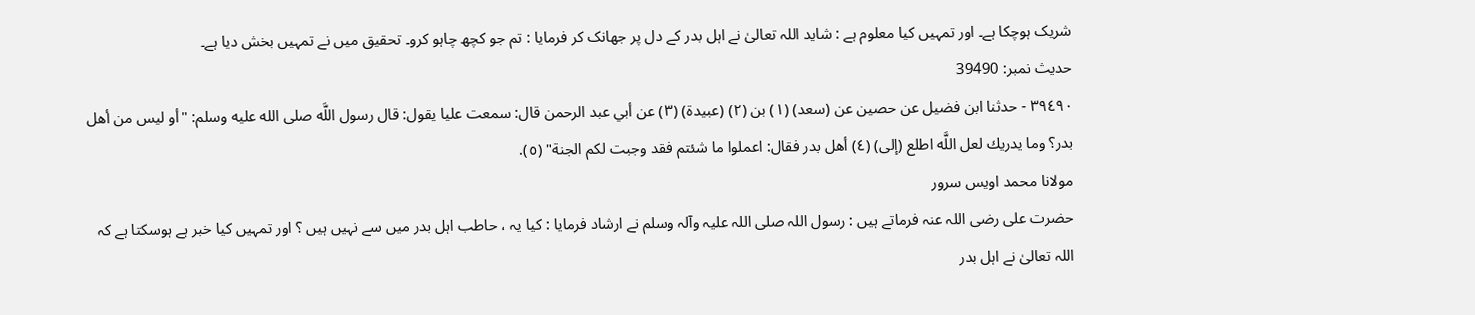شریک ہوچکا ہے۔ اور تمہیں کیا معلوم ہے : شاید اللہ تعالیٰ نے اہل بدر کے دل پر جھانک کر فرمایا : تم جو کچھ چاہو کرو۔ تحقیق میں نے تمہیں بخش دیا ہے۔
حدیث نمبر: 39490
٣٩٤٩٠ - حدثنا ابن فضيل عن حصين عن (سعد) (١) بن (٢) (عبيدة) (٣) عن أبي عبد الرحمن قال: سمعت عليا يقول: قال رسول اللَّه صلى الله عليه وسلم: "أو ليس من أهل بدر؟ وما يدريك لعل اللَّه اطلع (إلى) (٤) أهل بدر فقال: اعملوا ما شئتم فقد وجبت لكم الجنة" (٥).
مولانا محمد اویس سرور
حضرت علی رضی اللہ عنہ فرماتے ہیں : رسول اللہ صلی اللہ علیہ وآلہ وسلم نے ارشاد فرمایا : کیا یہ ، حاطب اہل بدر میں سے نہیں ہیں ؟ اور تمہیں کیا خبر ہے ہوسکتا ہے کہ اللہ تعالیٰ نے اہل بدر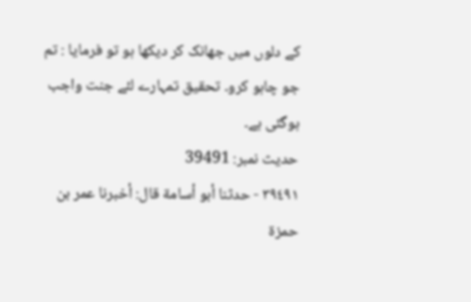کے دلوں میں جھانک کر دیکھا ہو تو فرمایا : تم جو چاہو کرو۔ تحقیق تمہارے لئے جنت واجب ہوگئی ہے۔
حدیث نمبر: 39491
٣٩٤٩١ - حدثنا أبو أسامة قال: أخبرنا عمر بن حمزة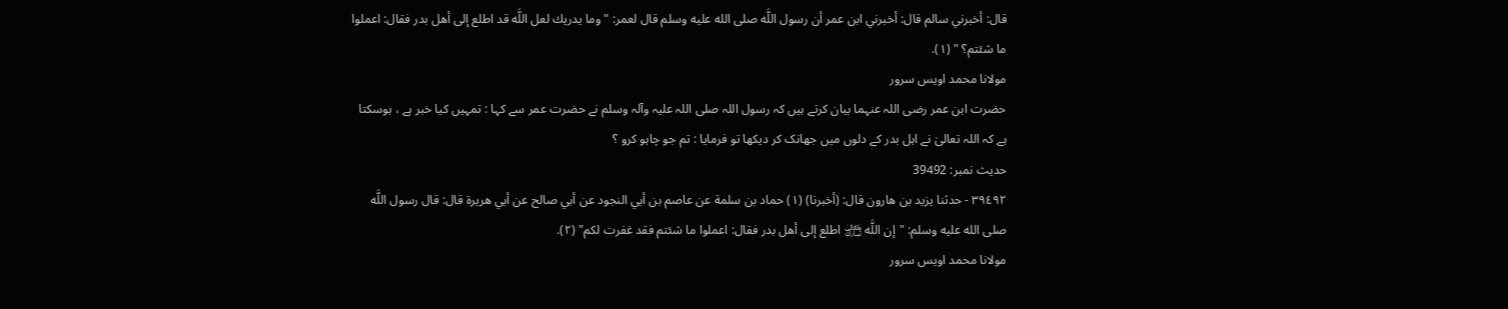قال: أخبرني سالم قال: أخبرني ابن عمر أن رسول اللَّه صلى الله عليه وسلم قال لعمر: "وما يدريك لعل اللَّه قد اطلع إلى أهل بدر فقال: اعملوا ما شئتم؟ " (١).
مولانا محمد اویس سرور
حضرت ابن عمر رضی اللہ عنہما بیان کرتے ہیں کہ رسول اللہ صلی اللہ علیہ وآلہ وسلم نے حضرت عمر سے کہا : تمہیں کیا خبر ہے ، ہوسکتا ہے کہ اللہ تعالیٰ نے اہل بدر کے دلوں میں جھانک کر دیکھا تو فرمایا : تم جو چاہو کرو ؟
حدیث نمبر: 39492
٣٩٤٩٢ - حدثنا يزيد بن هارون قال: (أخبرنا) (١) حماد بن سلمة عن عاصم بن أبي النجود عن أبي صالح عن أبي هريرة قال: قال رسول اللَّه صلى الله عليه وسلم: "إن اللَّه ﵎ اطلع إلى أهل بدر فقال: اعملوا ما شئتم فقد غفرت لكم" (٢).
مولانا محمد اویس سرور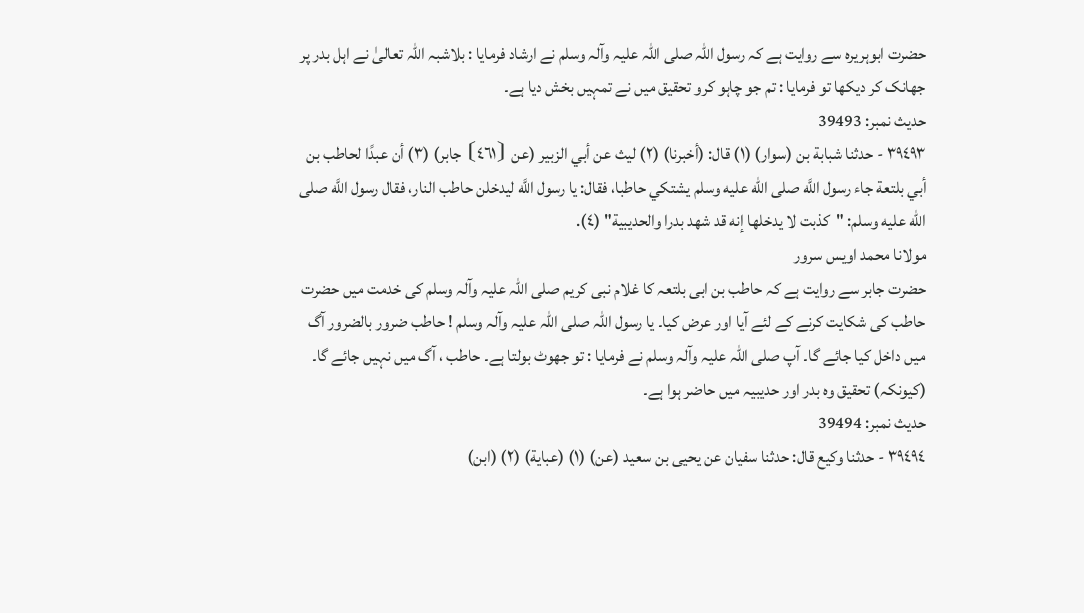حضرت ابوہریرہ سے روایت ہے کہ رسول اللہ صلی اللہ علیہ وآلہ وسلم نے ارشاد فرمایا : بلاشبہ اللہ تعالیٰ نے اہل بدر پر جھانک کر دیکھا تو فرمایا : تم جو چاہو کرو تحقیق میں نے تمہیں بخش دیا ہے۔
حدیث نمبر: 39493
٣٩٤٩٣ - حدثنا شبابة بن (سوار) (١) قال: (أخبرنا) (٢) ليث عن أبي الزبير (عن ⦗٤٦١⦘ جابر) (٣) أن عبدًا لحاطب بن أبي بلتعة جاء رسول اللَّه صلى الله عليه وسلم يشتكي حاطبا، فقال: يا رسول اللَّه ليدخلن حاطب النار، فقال رسول اللَّه صلى الله عليه وسلم: "كذبت لا يدخلها إنه قد شهد بدرا والحديبية" (٤).
مولانا محمد اویس سرور
حضرت جابر سے روایت ہے کہ حاطب بن ابی بلتعہ کا غلام نبی کریم صلی اللہ علیہ وآلہ وسلم کی خدمت میں حضرت حاطب کی شکایت کرنے کے لئے آیا اور عرض کیا۔ یا رسول اللہ صلی اللہ علیہ وآلہ وسلم ! حاطب ضرور بالضرور آگ میں داخل کیا جائے گا۔ آپ صلی اللہ علیہ وآلہ وسلم نے فرمایا : تو جھوٹ بولتا ہے۔ حاطب ، آگ میں نہیں جائے گا۔ (کیونکہ) تحقیق وہ بدر اور حدیبیہ میں حاضر ہوا ہے۔
حدیث نمبر: 39494
٣٩٤٩٤ - حدثنا وكيع قال: حدثنا سفيان عن يحيى بن سعيد (عن) (١) (عباية) (٢) (ابن)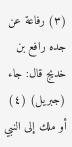(٣) رفاعة عن جده رافع بن خديج قال: جاء (جبريل) (٤) أو ملك إلى النبي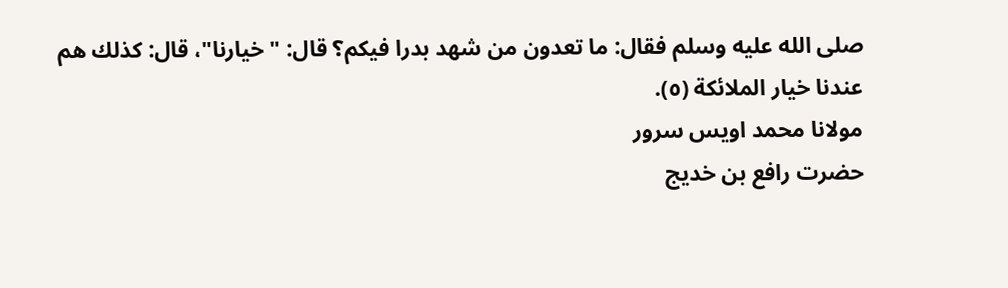صلى الله عليه وسلم فقال: ما تعدون من شهد بدرا فيكم؟ قال: "خيارنا"، قال: كذلك هم عندنا خيار الملائكة (٥).
مولانا محمد اویس سرور
حضرت رافع بن خدیج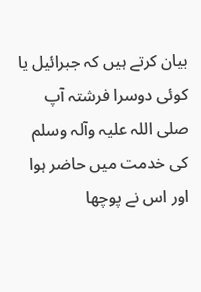بیان کرتے ہیں کہ جبرائیل یا کوئی دوسرا فرشتہ آپ صلی اللہ علیہ وآلہ وسلم کی خدمت میں حاضر ہوا اور اس نے پوچھا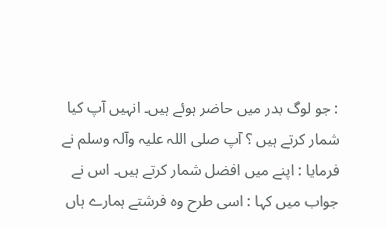: جو لوگ بدر میں حاضر ہوئے ہیں۔ انہیں آپ کیا شمار کرتے ہیں ؟ آپ صلی اللہ علیہ وآلہ وسلم نے فرمایا : اپنے میں افضل شمار کرتے ہیں۔ اس نے جواب میں کہا : اسی طرح وہ فرشتے ہمارے ہاں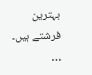بہترین فرشتے ہیں۔
…